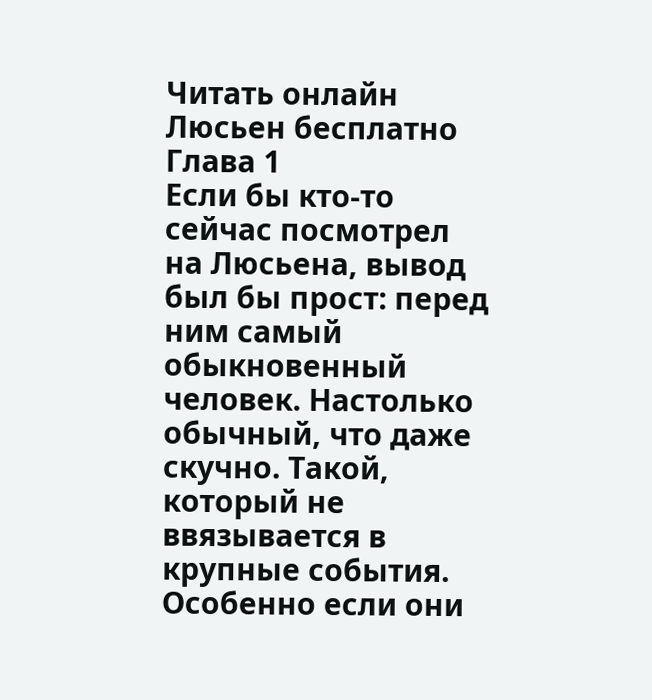Читать онлайн Люсьен бесплатно
Глава 1
Если бы кто-то сейчас посмотрел на Люсьена, вывод был бы прост: перед ним самый обыкновенный человек. Настолько обычный, что даже скучно. Такой, который не ввязывается в крупные события. Особенно если они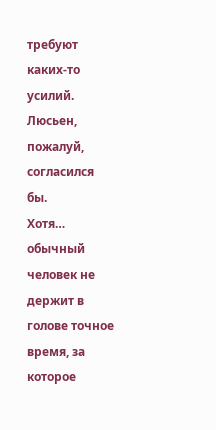требуют каких-то усилий.
Люсьен, пожалуй, согласился бы.
Хотя… обычный человек не держит в голове точное время, за которое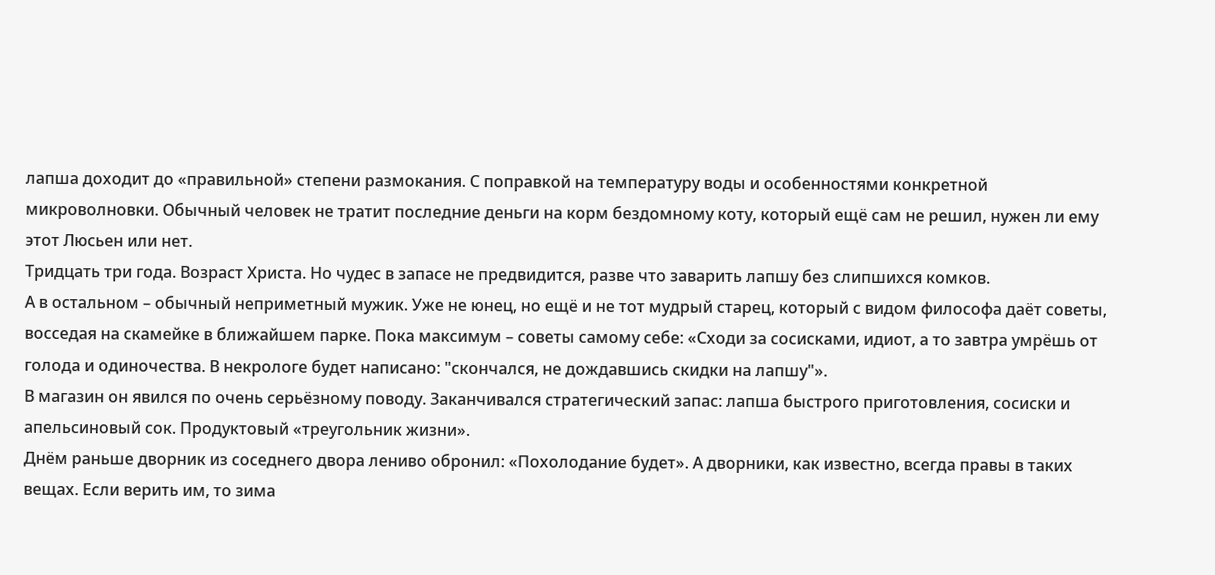лапша доходит до «правильной» степени размокания. С поправкой на температуру воды и особенностями конкретной микроволновки. Обычный человек не тратит последние деньги на корм бездомному коту, который ещё сам не решил, нужен ли ему этот Люсьен или нет.
Тридцать три года. Возраст Христа. Но чудес в запасе не предвидится, разве что заварить лапшу без слипшихся комков.
А в остальном – обычный неприметный мужик. Уже не юнец, но ещё и не тот мудрый старец, который с видом философа даёт советы, восседая на скамейке в ближайшем парке. Пока максимум – советы самому себе: «Сходи за сосисками, идиот, а то завтра умрёшь от голода и одиночества. В некрологе будет написано: "скончался, не дождавшись скидки на лапшу"».
В магазин он явился по очень серьёзному поводу. Заканчивался стратегический запас: лапша быстрого приготовления, сосиски и апельсиновый сок. Продуктовый «треугольник жизни».
Днём раньше дворник из соседнего двора лениво обронил: «Похолодание будет». А дворники, как известно, всегда правы в таких вещах. Если верить им, то зима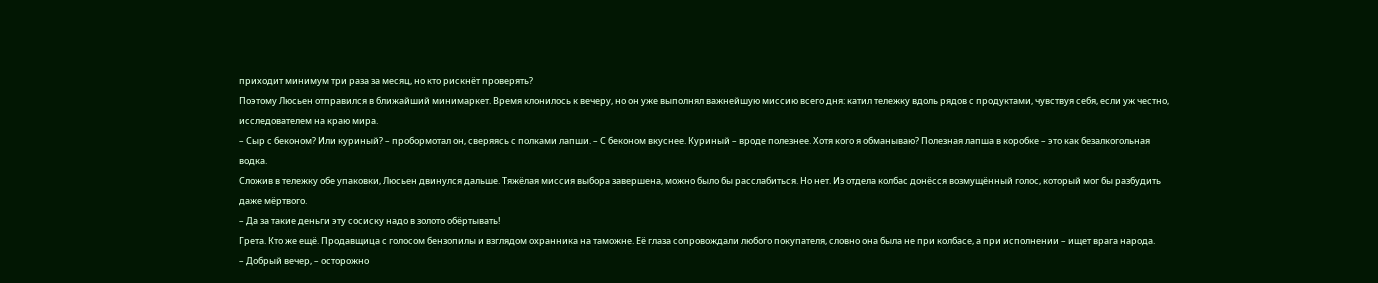приходит минимум три раза за месяц, но кто рискнёт проверять?
Поэтому Люсьен отправился в ближайший минимаркет. Время клонилось к вечеру, но он уже выполнял важнейшую миссию всего дня: катил тележку вдоль рядов с продуктами, чувствуя себя, если уж честно, исследователем на краю мира.
– Сыр с беконом? Или куриный? – пробормотал он, сверяясь с полками лапши. – С беконом вкуснее. Куриный – вроде полезнее. Хотя кого я обманываю? Полезная лапша в коробке – это как безалкогольная водка.
Сложив в тележку обе упаковки, Люсьен двинулся дальше. Тяжёлая миссия выбора завершена, можно было бы расслабиться. Но нет. Из отдела колбас донёсся возмущённый голос, который мог бы разбудить даже мёртвого.
– Да за такие деньги эту сосиску надо в золото обёртывать!
Грета. Кто же ещё. Продавщица с голосом бензопилы и взглядом охранника на таможне. Её глаза сопровождали любого покупателя, словно она была не при колбасе, а при исполнении – ищет врага народа.
– Добрый вечер, – осторожно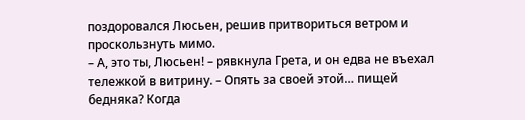поздоровался Люсьен, решив притвориться ветром и проскользнуть мимо.
– А, это ты, Люсьен! – рявкнула Грета, и он едва не въехал тележкой в витрину. – Опять за своей этой… пищей бедняка? Когда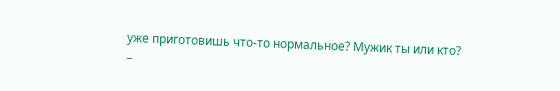уже приготовишь что-то нормальное? Мужик ты или кто?
–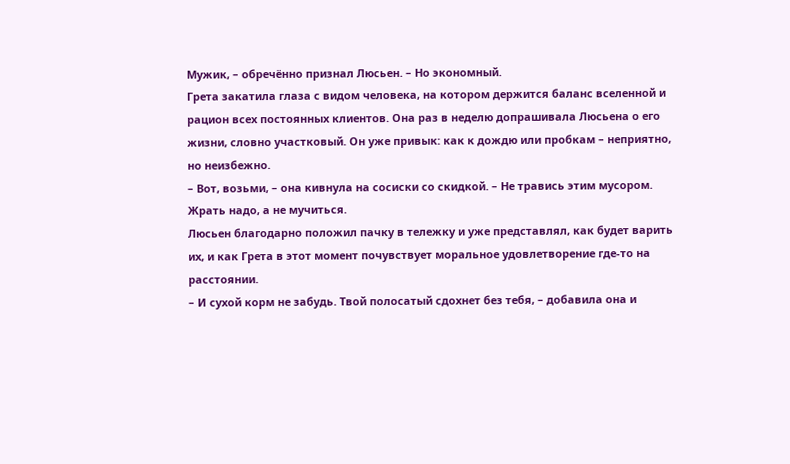Мужик, – обречённо признал Люсьен. – Но экономный.
Грета закатила глаза с видом человека, на котором держится баланс вселенной и рацион всех постоянных клиентов. Она раз в неделю допрашивала Люсьена о его жизни, словно участковый. Он уже привык: как к дождю или пробкам – неприятно, но неизбежно.
– Вот, возьми, – она кивнула на сосиски со скидкой. – Не травись этим мусором. Жрать надо, а не мучиться.
Люсьен благодарно положил пачку в тележку и уже представлял, как будет варить их, и как Грета в этот момент почувствует моральное удовлетворение где-то на расстоянии.
– И сухой корм не забудь. Твой полосатый сдохнет без тебя, – добавила она и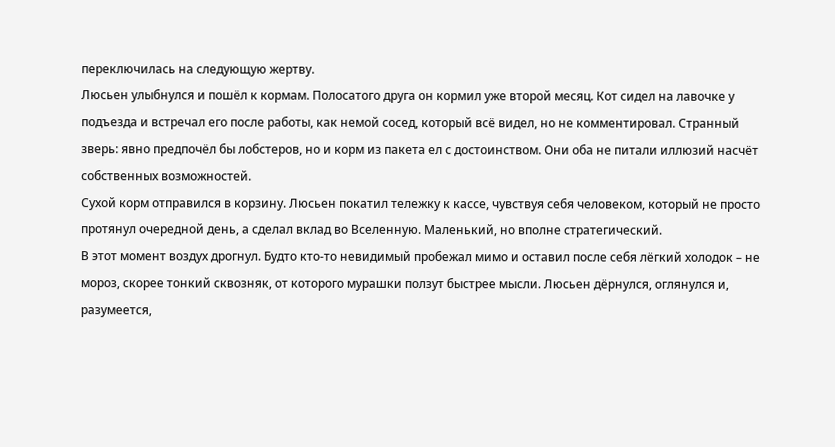переключилась на следующую жертву.
Люсьен улыбнулся и пошёл к кормам. Полосатого друга он кормил уже второй месяц. Кот сидел на лавочке у подъезда и встречал его после работы, как немой сосед, который всё видел, но не комментировал. Странный зверь: явно предпочёл бы лобстеров, но и корм из пакета ел с достоинством. Они оба не питали иллюзий насчёт собственных возможностей.
Сухой корм отправился в корзину. Люсьен покатил тележку к кассе, чувствуя себя человеком, который не просто протянул очередной день, а сделал вклад во Вселенную. Маленький, но вполне стратегический.
В этот момент воздух дрогнул. Будто кто-то невидимый пробежал мимо и оставил после себя лёгкий холодок – не мороз, скорее тонкий сквозняк, от которого мурашки ползут быстрее мысли. Люсьен дёрнулся, оглянулся и, разумеется,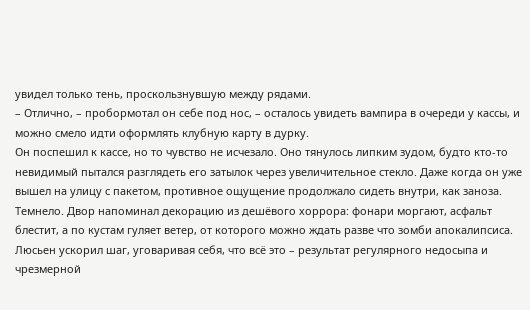увидел только тень, проскользнувшую между рядами.
– Отлично, – пробормотал он себе под нос, – осталось увидеть вампира в очереди у кассы, и можно смело идти оформлять клубную карту в дурку.
Он поспешил к кассе, но то чувство не исчезало. Оно тянулось липким зудом, будто кто-то невидимый пытался разглядеть его затылок через увеличительное стекло. Даже когда он уже вышел на улицу с пакетом, противное ощущение продолжало сидеть внутри, как заноза.
Темнело. Двор напоминал декорацию из дешёвого хоррора: фонари моргают, асфальт блестит, а по кустам гуляет ветер, от которого можно ждать разве что зомби апокалипсиса.
Люсьен ускорил шаг, уговаривая себя, что всё это – результат регулярного недосыпа и чрезмерной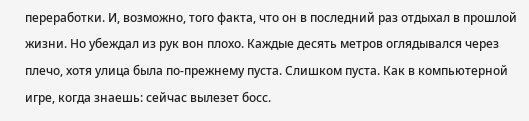переработки. И, возможно, того факта, что он в последний раз отдыхал в прошлой жизни. Но убеждал из рук вон плохо. Каждые десять метров оглядывался через плечо, хотя улица была по-прежнему пуста. Слишком пуста. Как в компьютерной игре, когда знаешь: сейчас вылезет босс.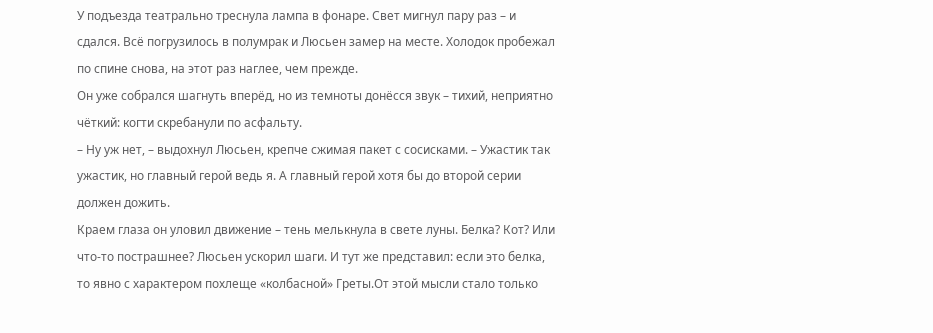У подъезда театрально треснула лампа в фонаре. Свет мигнул пару раз – и сдался. Всё погрузилось в полумрак и Люсьен замер на месте. Холодок пробежал по спине снова, на этот раз наглее, чем прежде.
Он уже собрался шагнуть вперёд, но из темноты донёсся звук – тихий, неприятно чёткий: когти скребанули по асфальту.
– Ну уж нет, – выдохнул Люсьен, крепче сжимая пакет с сосисками. – Ужастик так ужастик, но главный герой ведь я. А главный герой хотя бы до второй серии должен дожить.
Краем глаза он уловил движение – тень мелькнула в свете луны. Белка? Кот? Или что-то пострашнее? Люсьен ускорил шаги. И тут же представил: если это белка, то явно с характером похлеще «колбасной» Греты.От этой мысли стало только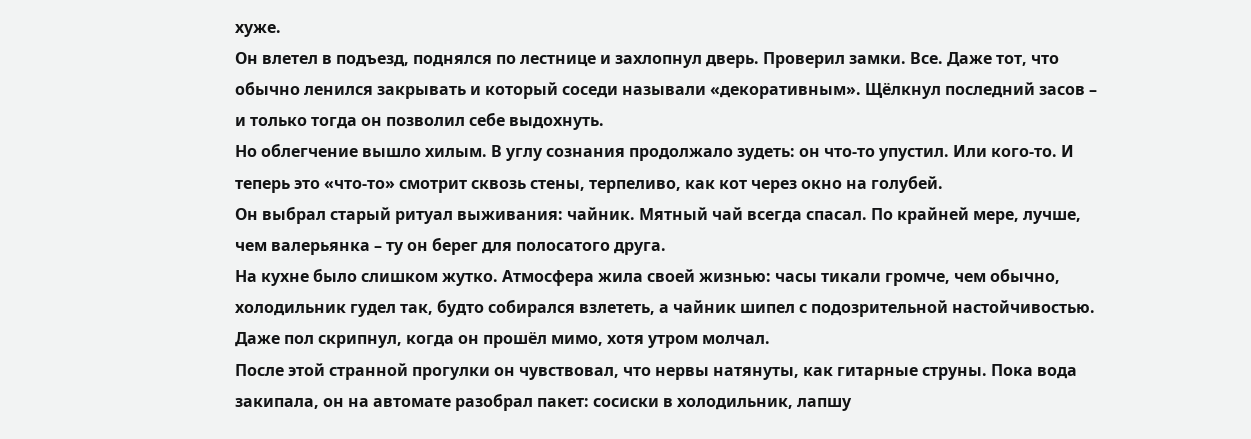хуже.
Он влетел в подъезд, поднялся по лестнице и захлопнул дверь. Проверил замки. Все. Даже тот, что обычно ленился закрывать и который соседи называли «декоративным». Щёлкнул последний засов – и только тогда он позволил себе выдохнуть.
Но облегчение вышло хилым. В углу сознания продолжало зудеть: он что-то упустил. Или кого-то. И теперь это «что-то» смотрит сквозь стены, терпеливо, как кот через окно на голубей.
Он выбрал старый ритуал выживания: чайник. Мятный чай всегда спасал. По крайней мере, лучше, чем валерьянка – ту он берег для полосатого друга.
На кухне было слишком жутко. Атмосфера жила своей жизнью: часы тикали громче, чем обычно, холодильник гудел так, будто собирался взлететь, а чайник шипел с подозрительной настойчивостью. Даже пол скрипнул, когда он прошёл мимо, хотя утром молчал.
После этой странной прогулки он чувствовал, что нервы натянуты, как гитарные струны. Пока вода закипала, он на автомате разобрал пакет: сосиски в холодильник, лапшу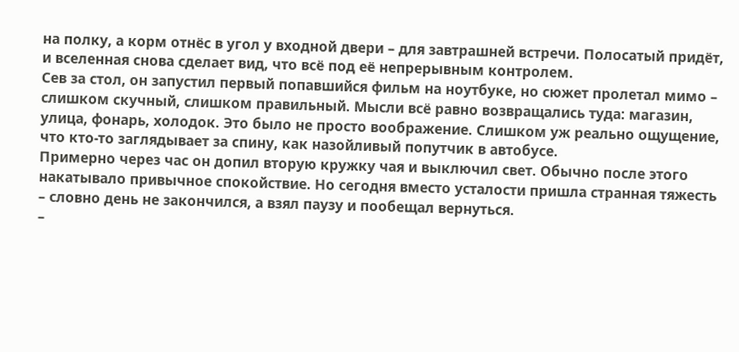на полку, а корм отнёс в угол у входной двери – для завтрашней встречи. Полосатый придёт, и вселенная снова сделает вид, что всё под её непрерывным контролем.
Сев за стол, он запустил первый попавшийся фильм на ноутбуке, но сюжет пролетал мимо – слишком скучный, слишком правильный. Мысли всё равно возвращались туда: магазин, улица, фонарь, холодок. Это было не просто воображение. Слишком уж реально ощущение, что кто-то заглядывает за спину, как назойливый попутчик в автобусе.
Примерно через час он допил вторую кружку чая и выключил свет. Обычно после этого накатывало привычное спокойствие. Но сегодня вместо усталости пришла странная тяжесть – словно день не закончился, а взял паузу и пообещал вернуться.
–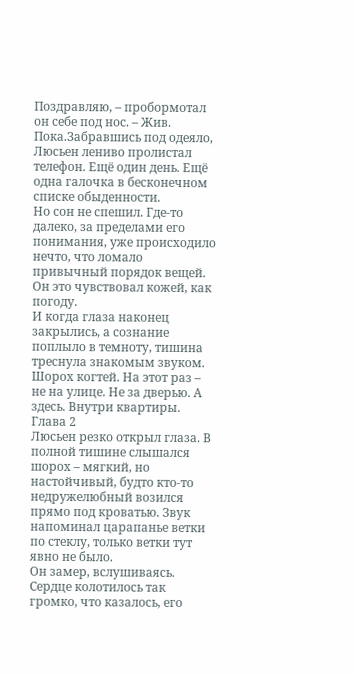Поздравляю, – пробормотал он себе под нос. – Жив. Пока.Забравшись под одеяло, Люсьен лениво пролистал телефон. Ещё один день. Ещё одна галочка в бесконечном списке обыденности.
Но сон не спешил. Где-то далеко, за пределами его понимания, уже происходило нечто, что ломало привычный порядок вещей. Он это чувствовал кожей, как погоду.
И когда глаза наконец закрылись, а сознание поплыло в темноту, тишина треснула знакомым звуком. Шорох когтей. На этот раз – не на улице. Не за дверью. А здесь. Внутри квартиры.
Глава 2
Люсьен резко открыл глаза. В полной тишине слышался шорох – мягкий, но настойчивый, будто кто-то недружелюбный возился прямо под кроватью. Звук напоминал царапанье ветки по стеклу, только ветки тут явно не было.
Он замер, вслушиваясь. Сердце колотилось так громко, что казалось, его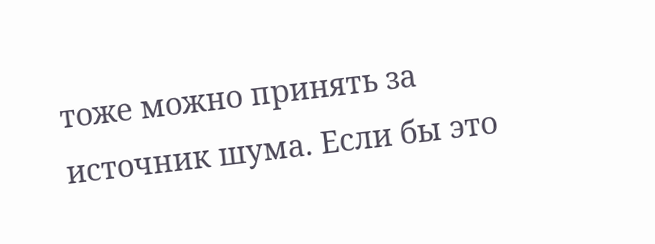тоже можно принять за источник шума. Если бы это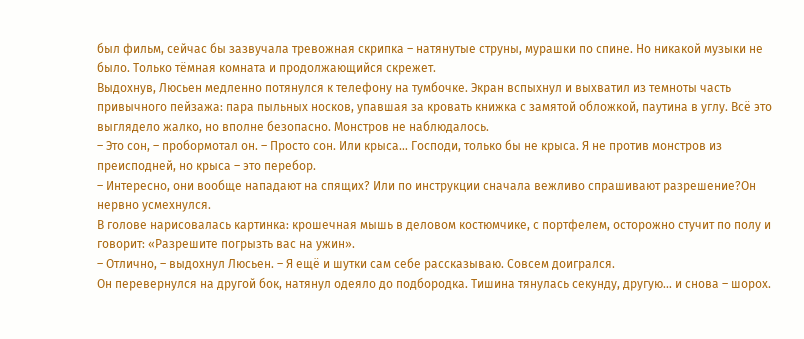был фильм, сейчас бы зазвучала тревожная скрипка – натянутые струны, мурашки по спине. Но никакой музыки не было. Только тёмная комната и продолжающийся скрежет.
Выдохнув, Люсьен медленно потянулся к телефону на тумбочке. Экран вспыхнул и выхватил из темноты часть привычного пейзажа: пара пыльных носков, упавшая за кровать книжка с замятой обложкой, паутина в углу. Всё это выглядело жалко, но вполне безопасно. Монстров не наблюдалось.
– Это сон, – пробормотал он. – Просто сон. Или крыса… Господи, только бы не крыса. Я не против монстров из преисподней, но крыса – это перебор.
– Интересно, они вообще нападают на спящих? Или по инструкции сначала вежливо спрашивают разрешение?Он нервно усмехнулся.
В голове нарисовалась картинка: крошечная мышь в деловом костюмчике, с портфелем, осторожно стучит по полу и говорит: «Разрешите погрызть вас на ужин».
– Отлично, – выдохнул Люсьен. – Я ещё и шутки сам себе рассказываю. Совсем доигрался.
Он перевернулся на другой бок, натянул одеяло до подбородка. Тишина тянулась секунду, другую… и снова – шорох.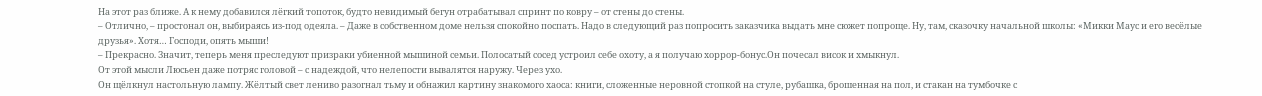На этот раз ближе. А к нему добавился лёгкий топоток, будто невидимый бегун отрабатывал спринт по ковру – от стены до стены.
– Отлично, – простонал он, выбираясь из-под одеяла. – Даже в собственном доме нельзя спокойно поспать. Надо в следующий раз попросить заказчика выдать мне сюжет попроще. Ну, там, сказочку начальной школы: «Микки Маус и его весёлые друзья». Хотя… Господи, опять мыши!
– Прекрасно. Значит, теперь меня преследуют призраки убиенной мышиной семьи. Полосатый сосед устроил себе охоту, а я получаю хоррор-бонус.Он почесал висок и хмыкнул.
От этой мысли Люсьен даже потряс головой – с надеждой, что нелепости вывалятся наружу. Через ухо.
Он щёлкнул настольную лампу. Жёлтый свет лениво разогнал тьму и обнажил картину знакомого хаоса: книги, сложенные неровной стопкой на стуле, рубашка, брошенная на пол, и стакан на тумбочке с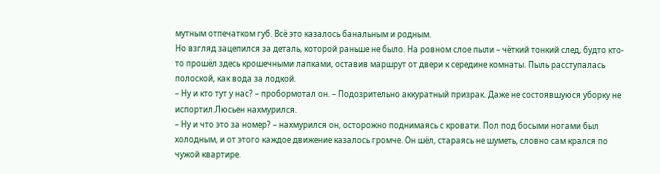мутным отпечатком губ. Всё это казалось банальным и родным.
Но взгляд зацепился за деталь, которой раньше не было. На ровном слое пыли – чёткий тонкий след, будто кто-то прошёл здесь крошечными лапками, оставив маршрут от двери к середине комнаты. Пыль расступалась полоской, как вода за лодкой.
– Ну и кто тут у нас? – пробормотал он. – Подозрительно аккуратный призрак. Даже не состоявшуюся уборку не испортил.Люсьен нахмурился.
– Ну и что это за номер? – нахмурился он, осторожно поднимаясь с кровати. Пол под босыми ногами был холодным, и от этого каждое движение казалось громче. Он шёл, стараясь не шуметь, словно сам крался по чужой квартире.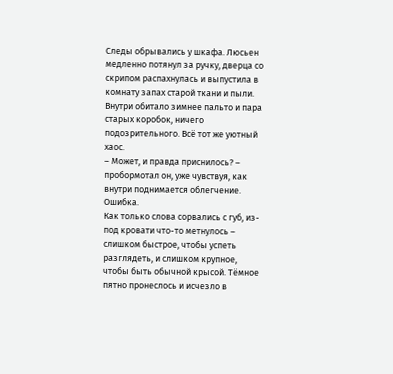Следы обрывались у шкафа. Люсьен медленно потянул за ручку, дверца со скрипом распахнулась и выпустила в комнату запах старой ткани и пыли. Внутри обитало зимнее пальто и пара старых коробок, ничего подозрительного. Всё тот же уютный хаос.
– Может, и правда приснилось? – пробормотал он, уже чувствуя, как внутри поднимается облегчение.
Ошибка.
Как только слова сорвались с губ, из-под кровати что-то метнулось – слишком быстрое, чтобы успеть разглядеть, и слишком крупное, чтобы быть обычной крысой. Тёмное пятно пронеслось и исчезло в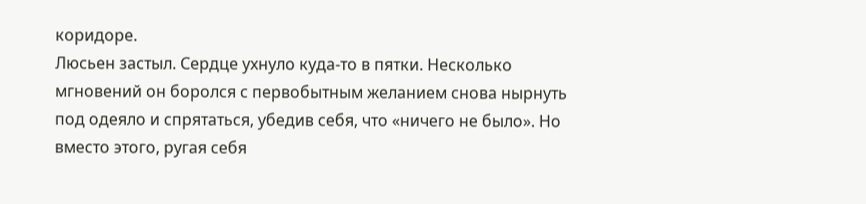коридоре.
Люсьен застыл. Сердце ухнуло куда-то в пятки. Несколько мгновений он боролся с первобытным желанием снова нырнуть под одеяло и спрятаться, убедив себя, что «ничего не было». Но вместо этого, ругая себя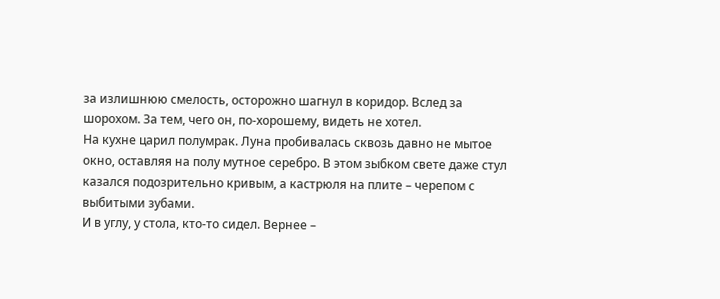за излишнюю смелость, осторожно шагнул в коридор. Вслед за шорохом. За тем, чего он, по-хорошему, видеть не хотел.
На кухне царил полумрак. Луна пробивалась сквозь давно не мытое окно, оставляя на полу мутное серебро. В этом зыбком свете даже стул казался подозрительно кривым, а кастрюля на плите – черепом с выбитыми зубами.
И в углу, у стола, кто-то сидел. Вернее –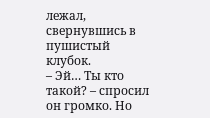лежал, свернувшись в пушистый клубок.
– Эй… Ты кто такой? – спросил он громко. Но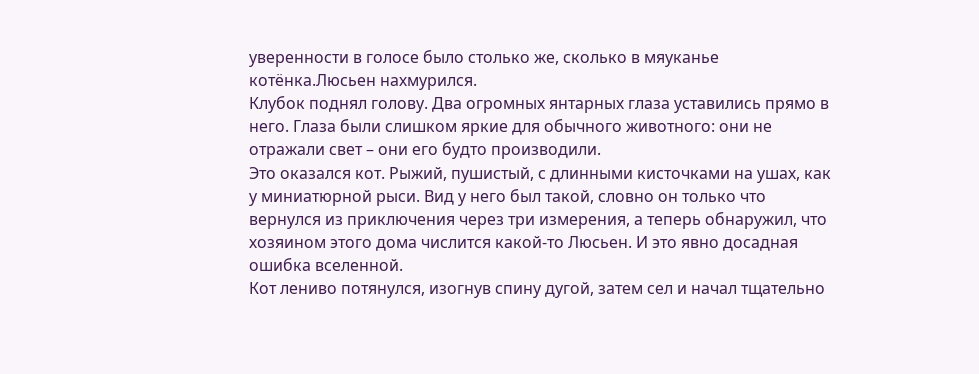уверенности в голосе было столько же, сколько в мяуканье котёнка.Люсьен нахмурился.
Клубок поднял голову. Два огромных янтарных глаза уставились прямо в него. Глаза были слишком яркие для обычного животного: они не отражали свет – они его будто производили.
Это оказался кот. Рыжий, пушистый, с длинными кисточками на ушах, как у миниатюрной рыси. Вид у него был такой, словно он только что вернулся из приключения через три измерения, а теперь обнаружил, что хозяином этого дома числится какой-то Люсьен. И это явно досадная ошибка вселенной.
Кот лениво потянулся, изогнув спину дугой, затем сел и начал тщательно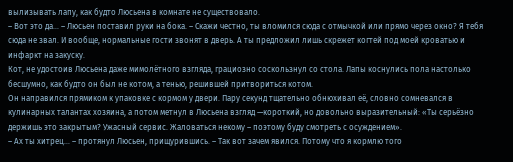вылизывать лапу, как будто Люсьена в комнате не существовало.
– Вот это да… – Люсьен поставил руки на бока. – Скажи честно, ты вломился сюда с отмычкой или прямо через окно? Я тебя сюда не звал. И вообще, нормальные гости звонят в дверь. А ты предложил лишь скрежет когтей под моей кроватью и инфаркт на закуску.
Кот, не удостоив Люсьена даже мимолётного взгляда, грациозно соскользнул со стола. Лапы коснулись пола настолько бесшумно, как будто он был не котом, а тенью, решившей притвориться котом.
Он направился прямиком к упаковке с кормом у двери. Пару секунд тщательно обнюхивал её, словно сомневался в кулинарных талантах хозяина, а потом метнул в Люсьена взгляд —короткий, но довольно выразительный: «Ты серьёзно держишь это закрытым? Ужасный сервис. Жаловаться некому – поэтому буду смотреть с осуждением».
– Ах ты хитрец… – протянул Люсьен, прищурившись. – Так вот зачем явился. Потому что я кормлю того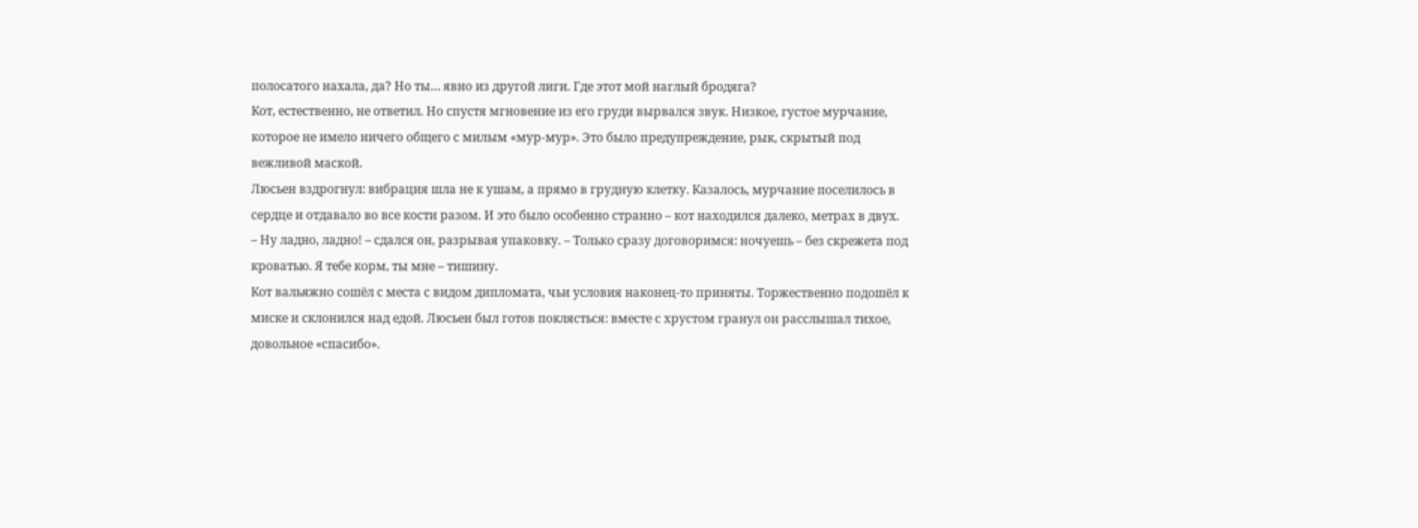полосатого нахала, да? Но ты… явно из другой лиги. Где этот мой наглый бродяга?
Кот, естественно, не ответил. Но спустя мгновение из его груди вырвался звук. Низкое, густое мурчание, которое не имело ничего общего с милым «мур-мур». Это было предупреждение, рык, скрытый под вежливой маской.
Люсьен вздрогнул: вибрация шла не к ушам, а прямо в грудную клетку. Казалось, мурчание поселилось в сердце и отдавало во все кости разом. И это было особенно странно – кот находился далеко, метрах в двух.
– Ну ладно, ладно! – сдался он, разрывая упаковку. – Только сразу договоримся: ночуешь – без скрежета под кроватью. Я тебе корм, ты мне – тишину.
Кот вальяжно сошёл с места с видом дипломата, чьи условия наконец-то приняты. Торжественно подошёл к миске и склонился над едой. Люсьен был готов поклясться: вместе с хрустом гранул он расслышал тихое, довольное «спасибо».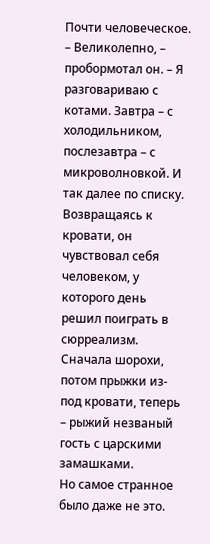Почти человеческое.
– Великолепно, – пробормотал он. – Я разговариваю с котами. Завтра – с холодильником, послезавтра – с микроволновкой. И так далее по списку.
Возвращаясь к кровати, он чувствовал себя человеком, у которого день решил поиграть в сюрреализм. Сначала шорохи, потом прыжки из-под кровати, теперь – рыжий незваный гость с царскими замашками.
Но самое странное было даже не это.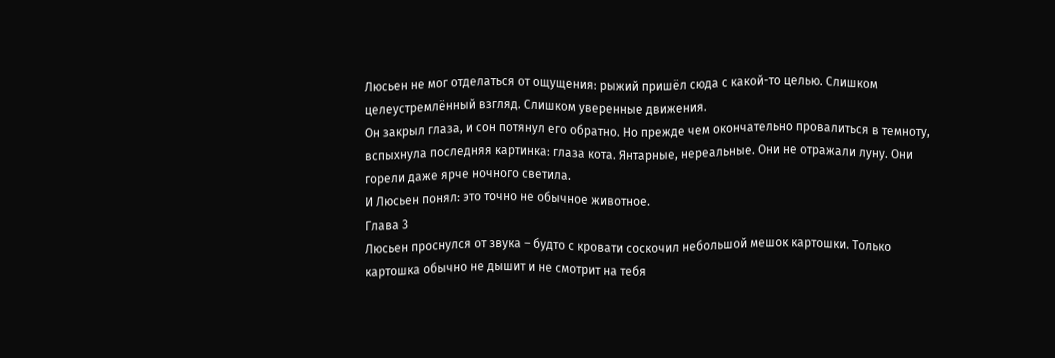Люсьен не мог отделаться от ощущения: рыжий пришёл сюда с какой-то целью. Слишком целеустремлённый взгляд. Слишком уверенные движения.
Он закрыл глаза, и сон потянул его обратно. Но прежде чем окончательно провалиться в темноту, вспыхнула последняя картинка: глаза кота. Янтарные, нереальные. Они не отражали луну. Они горели даже ярче ночного светила.
И Люсьен понял: это точно не обычное животное.
Глава 3
Люсьен проснулся от звука – будто с кровати соскочил небольшой мешок картошки. Только картошка обычно не дышит и не смотрит на тебя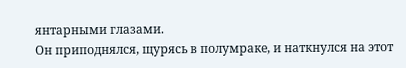янтарными глазами.
Он приподнялся, щурясь в полумраке, и наткнулся на этот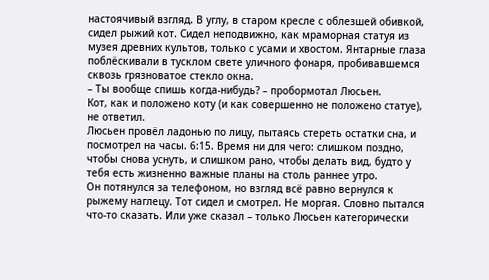настоячивый взгляд. В углу, в старом кресле с облезшей обивкой, сидел рыжий кот. Сидел неподвижно, как мраморная статуя из музея древних культов, только с усами и хвостом. Янтарные глаза поблёскивали в тусклом свете уличного фонаря, пробивавшемся сквозь грязноватое стекло окна.
– Ты вообще спишь когда-нибудь? – пробормотал Люсьен.
Кот, как и положено коту (и как совершенно не положено статуе), не ответил.
Люсьен провёл ладонью по лицу, пытаясь стереть остатки сна, и посмотрел на часы. 6:15. Время ни для чего: слишком поздно, чтобы снова уснуть, и слишком рано, чтобы делать вид, будто у тебя есть жизненно важные планы на столь раннее утро.
Он потянулся за телефоном, но взгляд всё равно вернулся к рыжему наглецу. Тот сидел и смотрел. Не моргая. Словно пытался что-то сказать. Или уже сказал – только Люсьен категорически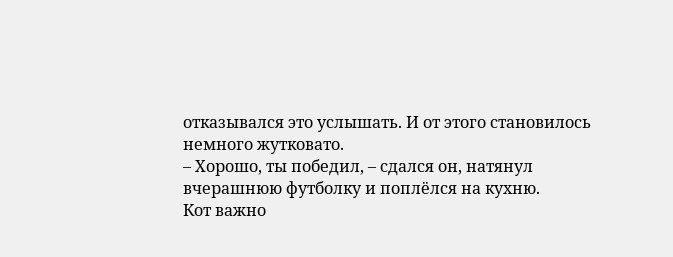отказывался это услышать. И от этого становилось немного жутковато.
– Хорошо, ты победил, – сдался он, натянул вчерашнюю футболку и поплёлся на кухню.
Кот важно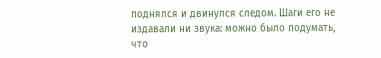поднялся и двинулся следом. Шаги его не издавали ни звука: можно было подумать, что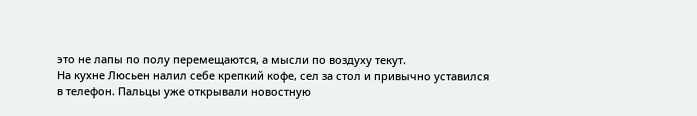это не лапы по полу перемещаются, а мысли по воздуху текут.
На кухне Люсьен налил себе крепкий кофе, сел за стол и привычно уставился в телефон. Пальцы уже открывали новостную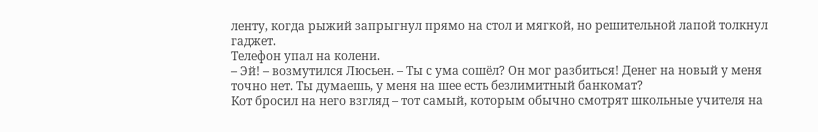ленту, когда рыжий запрыгнул прямо на стол и мягкой, но решительной лапой толкнул гаджет.
Телефон упал на колени.
– Эй! – возмутился Люсьен. – Ты с ума сошёл? Он мог разбиться! Денег на новый у меня точно нет. Ты думаешь, у меня на шее есть безлимитный банкомат?
Кот бросил на него взгляд – тот самый, которым обычно смотрят школьные учителя на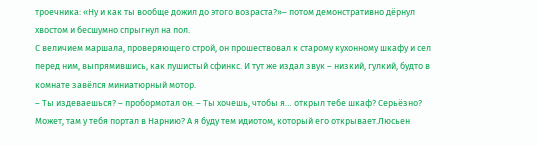троечника: «Ну и как ты вообще дожил до этого возраста?»– потом демонстративно дёрнул хвостом и бесшумно спрыгнул на пол.
С величием маршала, проверяющего строй, он прошествовал к старому кухонному шкафу и сел перед ним, выпрямившись, как пушистый сфинкс. И тут же издал звук – низкий, гулкий, будто в комнате завёлся миниатюрный мотор.
– Ты издеваешься? – пробормотал он. – Ты хочешь, чтобы я… открыл тебе шкаф? Серьёзно? Может, там у тебя портал в Нарнию? А я буду тем идиотом, который его открывает.Люсьен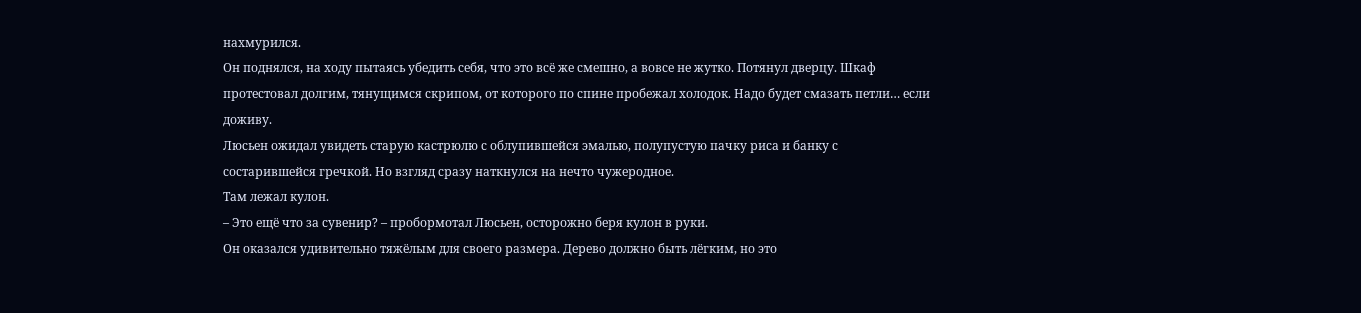нахмурился.
Он поднялся, на ходу пытаясь убедить себя, что это всё же смешно, а вовсе не жутко. Потянул дверцу. Шкаф протестовал долгим, тянущимся скрипом, от которого по спине пробежал холодок. Надо будет смазать петли… если доживу.
Люсьен ожидал увидеть старую кастрюлю с облупившейся эмалью, полупустую пачку риса и банку с состарившейся гречкой. Но взгляд сразу наткнулся на нечто чужеродное.
Там лежал кулон.
– Это ещё что за сувенир? – пробормотал Люсьен, осторожно беря кулон в руки.
Он оказался удивительно тяжёлым для своего размера. Дерево должно быть лёгким, но это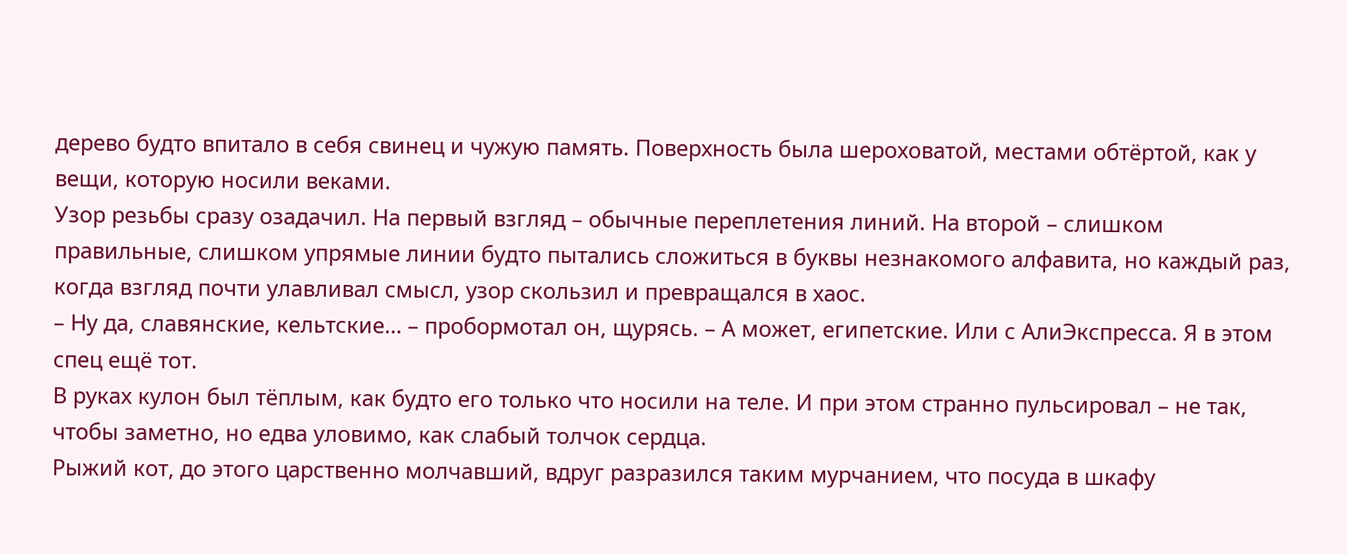дерево будто впитало в себя свинец и чужую память. Поверхность была шероховатой, местами обтёртой, как у вещи, которую носили веками.
Узор резьбы сразу озадачил. На первый взгляд – обычные переплетения линий. На второй – слишком правильные, слишком упрямые линии будто пытались сложиться в буквы незнакомого алфавита, но каждый раз, когда взгляд почти улавливал смысл, узор скользил и превращался в хаос.
– Ну да, славянские, кельтские… – пробормотал он, щурясь. – А может, египетские. Или с АлиЭкспресса. Я в этом спец ещё тот.
В руках кулон был тёплым, как будто его только что носили на теле. И при этом странно пульсировал – не так, чтобы заметно, но едва уловимо, как слабый толчок сердца.
Рыжий кот, до этого царственно молчавший, вдруг разразился таким мурчанием, что посуда в шкафу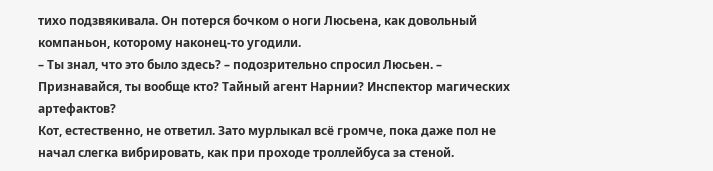тихо подзвякивала. Он потерся бочком о ноги Люсьена, как довольный компаньон, которому наконец-то угодили.
– Ты знал, что это было здесь? – подозрительно спросил Люсьен. – Признавайся, ты вообще кто? Тайный агент Нарнии? Инспектор магических артефактов?
Кот, естественно, не ответил. Зато мурлыкал всё громче, пока даже пол не начал слегка вибрировать, как при проходе троллейбуса за стеной.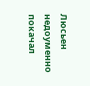Люсьен недоуменно покачал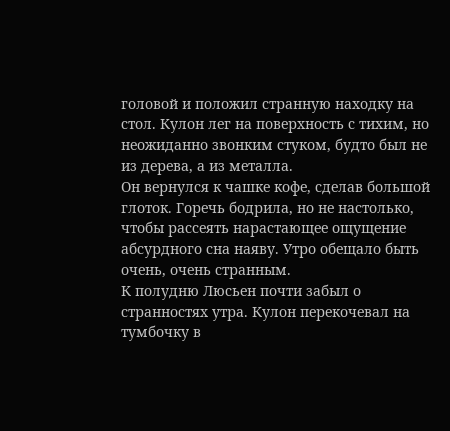головой и положил странную находку на стол. Кулон лег на поверхность с тихим, но неожиданно звонким стуком, будто был не из дерева, а из металла.
Он вернулся к чашке кофе, сделав большой глоток. Горечь бодрила, но не настолько, чтобы рассеять нарастающее ощущение абсурдного сна наяву. Утро обещало быть очень, очень странным.
К полудню Люсьен почти забыл о странностях утра. Кулон перекочевал на тумбочку в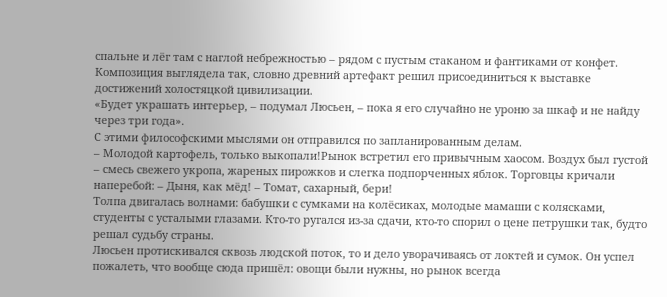спальне и лёг там с наглой небрежностью – рядом с пустым стаканом и фантиками от конфет. Композиция выглядела так, словно древний артефакт решил присоединиться к выставке достижений холостяцкой цивилизации.
«Будет украшать интерьер, – подумал Люсьен, – пока я его случайно не уроню за шкаф и не найду через три года».
С этими философскими мыслями он отправился по запланированным делам.
– Молодой картофель, только выкопали!Рынок встретил его привычным хаосом. Воздух был густой – смесь свежего укропа, жареных пирожков и слегка подпорченных яблок. Торговцы кричали наперебой: – Дыня, как мёд! – Томат, сахарный, бери!
Толпа двигалась волнами: бабушки с сумками на колёсиках, молодые мамаши с колясками, студенты с усталыми глазами. Кто-то ругался из-за сдачи, кто-то спорил о цене петрушки так, будто решал судьбу страны.
Люсьен протискивался сквозь людской поток, то и дело уворачиваясь от локтей и сумок. Он успел пожалеть, что вообще сюда пришёл: овощи были нужны, но рынок всегда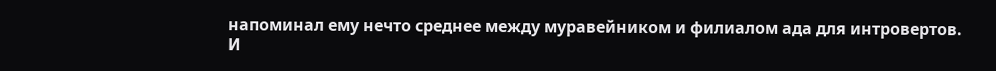напоминал ему нечто среднее между муравейником и филиалом ада для интровертов.
И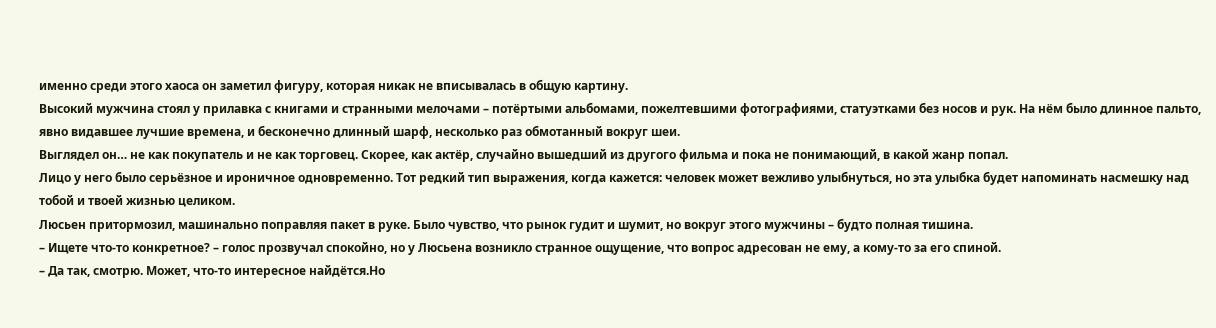именно среди этого хаоса он заметил фигуру, которая никак не вписывалась в общую картину.
Высокий мужчина стоял у прилавка с книгами и странными мелочами – потёртыми альбомами, пожелтевшими фотографиями, статуэтками без носов и рук. На нём было длинное пальто, явно видавшее лучшие времена, и бесконечно длинный шарф, несколько раз обмотанный вокруг шеи.
Выглядел он… не как покупатель и не как торговец. Скорее, как актёр, случайно вышедший из другого фильма и пока не понимающий, в какой жанр попал.
Лицо у него было серьёзное и ироничное одновременно. Тот редкий тип выражения, когда кажется: человек может вежливо улыбнуться, но эта улыбка будет напоминать насмешку над тобой и твоей жизнью целиком.
Люсьен притормозил, машинально поправляя пакет в руке. Было чувство, что рынок гудит и шумит, но вокруг этого мужчины – будто полная тишина.
– Ищете что-то конкретное? – голос прозвучал спокойно, но у Люсьена возникло странное ощущение, что вопрос адресован не ему, а кому-то за его спиной.
– Да так, смотрю. Может, что-то интересное найдётся.Но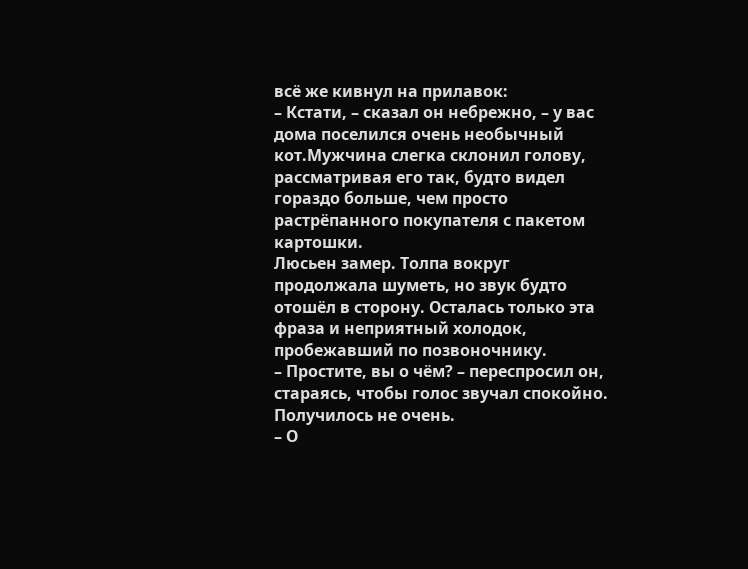всё же кивнул на прилавок:
– Кстати, – сказал он небрежно, – у вас дома поселился очень необычный кот.Мужчина слегка склонил голову, рассматривая его так, будто видел гораздо больше, чем просто растрёпанного покупателя с пакетом картошки.
Люсьен замер. Толпа вокруг продолжала шуметь, но звук будто отошёл в сторону. Осталась только эта фраза и неприятный холодок, пробежавший по позвоночнику.
– Простите, вы о чём? – переспросил он, стараясь, чтобы голос звучал спокойно. Получилось не очень.
– О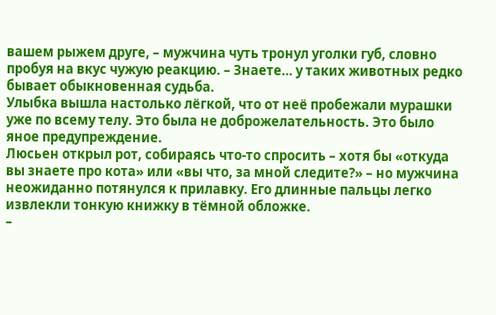вашем рыжем друге, – мужчина чуть тронул уголки губ, словно пробуя на вкус чужую реакцию. – Знаете… у таких животных редко бывает обыкновенная судьба.
Улыбка вышла настолько лёгкой, что от неё пробежали мурашки уже по всему телу. Это была не доброжелательность. Это было яное предупреждение.
Люсьен открыл рот, собираясь что-то спросить – хотя бы «откуда вы знаете про кота» или «вы что, за мной следите?» – но мужчина неожиданно потянулся к прилавку. Его длинные пальцы легко извлекли тонкую книжку в тёмной обложке.
–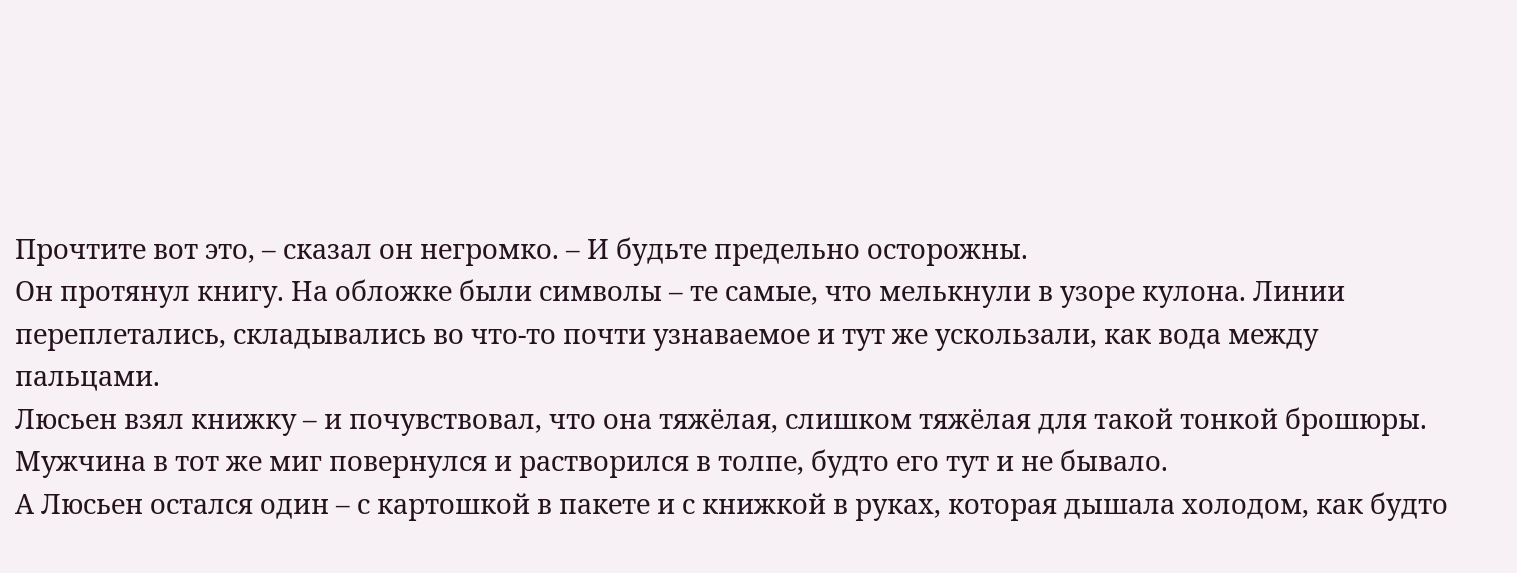Прочтите вот это, – сказал он негромко. – И будьте предельно осторожны.
Он протянул книгу. На обложке были символы – те самые, что мелькнули в узоре кулона. Линии переплетались, складывались во что-то почти узнаваемое и тут же ускользали, как вода между пальцами.
Люсьен взял книжку – и почувствовал, что она тяжёлая, слишком тяжёлая для такой тонкой брошюры. Мужчина в тот же миг повернулся и растворился в толпе, будто его тут и не бывало.
А Люсьен остался один – с картошкой в пакете и с книжкой в руках, которая дышала холодом, как будто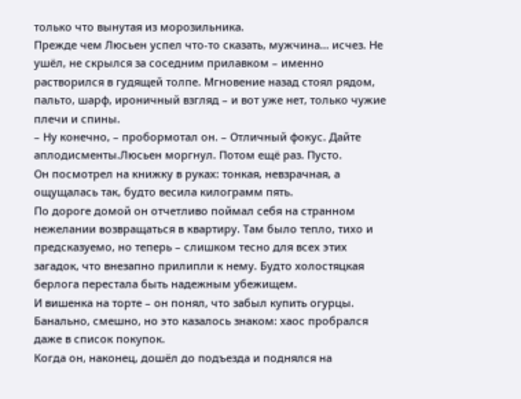только что вынутая из морозильника.
Прежде чем Люсьен успел что-то сказать, мужчина… исчез. Не ушёл, не скрылся за соседним прилавком – именно растворился в гудящей толпе. Мгновение назад стоял рядом, пальто, шарф, ироничный взгляд – и вот уже нет, только чужие плечи и спины.
– Ну конечно, – пробормотал он. – Отличный фокус. Дайте аплодисменты.Люсьен моргнул. Потом ещё раз. Пусто.
Он посмотрел на книжку в руках: тонкая, невзрачная, а ощущалась так, будто весила килограмм пять.
По дороге домой он отчетливо поймал себя на странном нежелании возвращаться в квартиру. Там было тепло, тихо и предсказуемо, но теперь – слишком тесно для всех этих загадок, что внезапно прилипли к нему. Будто холостяцкая берлога перестала быть надежным убежищем.
И вишенка на торте – он понял, что забыл купить огурцы. Банально, смешно, но это казалось знаком: хаос пробрался даже в список покупок.
Когда он, наконец, дошёл до подъезда и поднялся на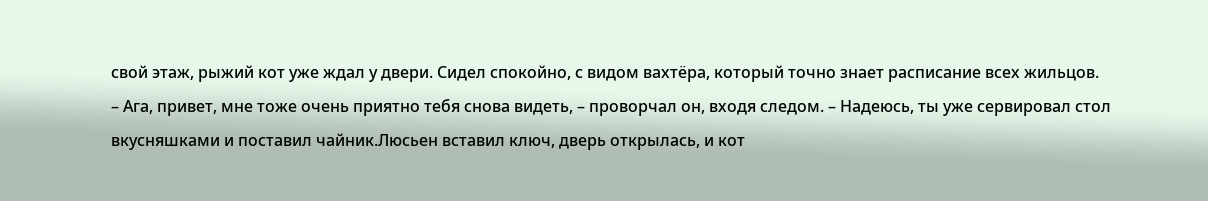свой этаж, рыжий кот уже ждал у двери. Сидел спокойно, с видом вахтёра, который точно знает расписание всех жильцов.
– Ага, привет, мне тоже очень приятно тебя снова видеть, – проворчал он, входя следом. – Надеюсь, ты уже сервировал стол вкусняшками и поставил чайник.Люсьен вставил ключ, дверь открылась, и кот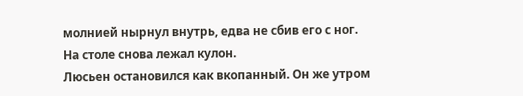молнией нырнул внутрь, едва не сбив его с ног.
На столе снова лежал кулон.
Люсьен остановился как вкопанный. Он же утром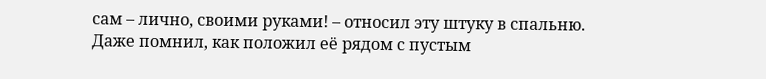сам – лично, своими руками! – относил эту штуку в спальню. Даже помнил, как положил её рядом с пустым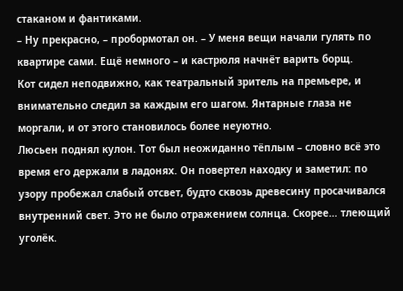стаканом и фантиками.
– Ну прекрасно, – пробормотал он. – У меня вещи начали гулять по квартире сами. Ещё немного – и кастрюля начнёт варить борщ.
Кот сидел неподвижно, как театральный зритель на премьере, и внимательно следил за каждым его шагом. Янтарные глаза не моргали, и от этого становилось более неуютно.
Люсьен поднял кулон. Тот был неожиданно тёплым – словно всё это время его держали в ладонях. Он повертел находку и заметил: по узору пробежал слабый отсвет, будто сквозь древесину просачивался внутренний свет. Это не было отражением солнца. Скорее… тлеющий уголёк.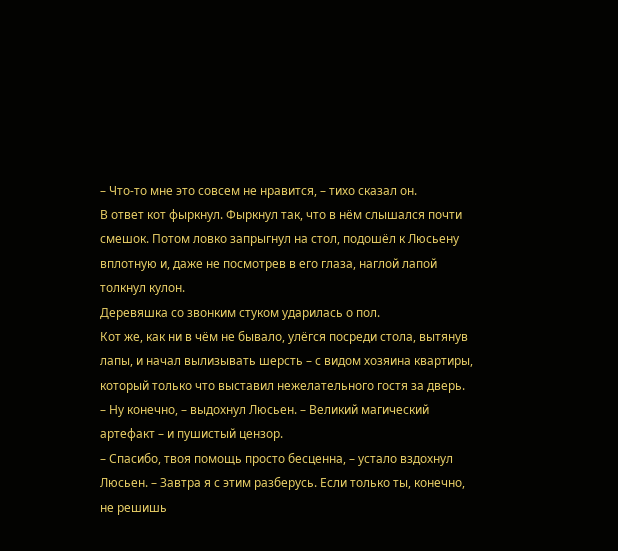– Что-то мне это совсем не нравится, – тихо сказал он.
В ответ кот фыркнул. Фыркнул так, что в нём слышался почти смешок. Потом ловко запрыгнул на стол, подошёл к Люсьену вплотную и, даже не посмотрев в его глаза, наглой лапой толкнул кулон.
Деревяшка со звонким стуком ударилась о пол.
Кот же, как ни в чём не бывало, улёгся посреди стола, вытянув лапы, и начал вылизывать шерсть – с видом хозяина квартиры, который только что выставил нежелательного гостя за дверь.
– Ну конечно, – выдохнул Люсьен. – Великий магический артефакт – и пушистый цензор.
– Спасибо, твоя помощь просто бесценна, – устало вздохнул Люсьен. – Завтра я с этим разберусь. Если только ты, конечно, не решишь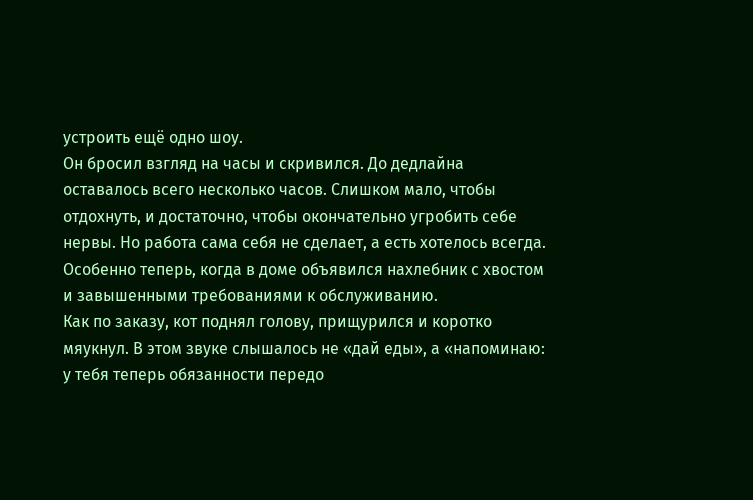устроить ещё одно шоу.
Он бросил взгляд на часы и скривился. До дедлайна оставалось всего несколько часов. Слишком мало, чтобы отдохнуть, и достаточно, чтобы окончательно угробить себе нервы. Но работа сама себя не сделает, а есть хотелось всегда. Особенно теперь, когда в доме объявился нахлебник с хвостом и завышенными требованиями к обслуживанию.
Как по заказу, кот поднял голову, прищурился и коротко мяукнул. В этом звуке слышалось не «дай еды», а «напоминаю: у тебя теперь обязанности передо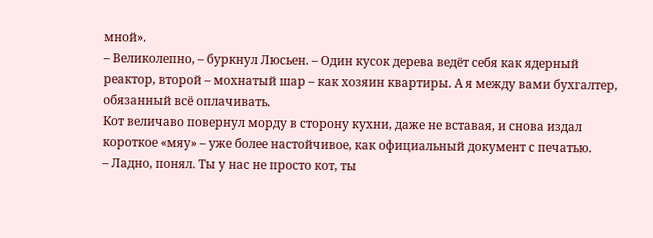мной».
– Великолепно, – буркнул Люсьен. – Один кусок дерева ведёт себя как ядерный реактор, второй – мохнатый шар – как хозяин квартиры. А я между вами бухгалтер, обязанный всё оплачивать.
Кот величаво повернул морду в сторону кухни, даже не вставая, и снова издал короткое «мяу» – уже более настойчивое, как официальный документ с печатью.
– Ладно, понял. Ты у нас не просто кот, ты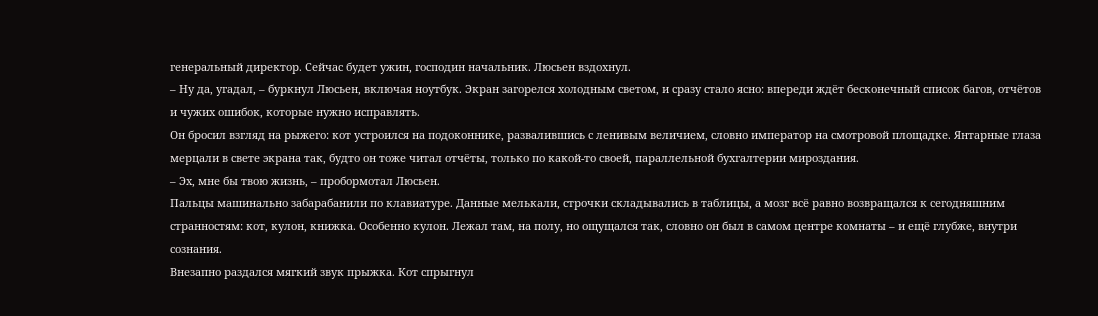генеральный директор. Сейчас будет ужин, господин начальник. Люсьен вздохнул.
– Ну да, угадал, – буркнул Люсьен, включая ноутбук. Экран загорелся холодным светом, и сразу стало ясно: впереди ждёт бесконечный список багов, отчётов и чужих ошибок, которые нужно исправлять.
Он бросил взгляд на рыжего: кот устроился на подоконнике, развалившись с ленивым величием, словно император на смотровой площадке. Янтарные глаза мерцали в свете экрана так, будто он тоже читал отчёты, только по какой-то своей, параллельной бухгалтерии мироздания.
– Эх, мне бы твою жизнь, – пробормотал Люсьен.
Пальцы машинально забарабанили по клавиатуре. Данные мелькали, строчки складывались в таблицы, а мозг всё равно возвращался к сегодняшним странностям: кот, кулон, книжка. Особенно кулон. Лежал там, на полу, но ощущался так, словно он был в самом центре комнаты – и ещё глубже, внутри сознания.
Внезапно раздался мягкий звук прыжка. Кот спрыгнул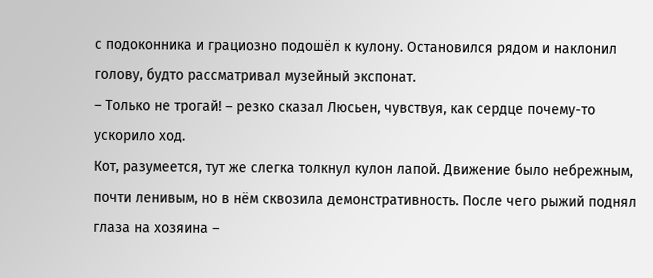с подоконника и грациозно подошёл к кулону. Остановился рядом и наклонил голову, будто рассматривал музейный экспонат.
– Только не трогай! – резко сказал Люсьен, чувствуя, как сердце почему-то ускорило ход.
Кот, разумеется, тут же слегка толкнул кулон лапой. Движение было небрежным, почти ленивым, но в нём сквозила демонстративность. После чего рыжий поднял глаза на хозяина –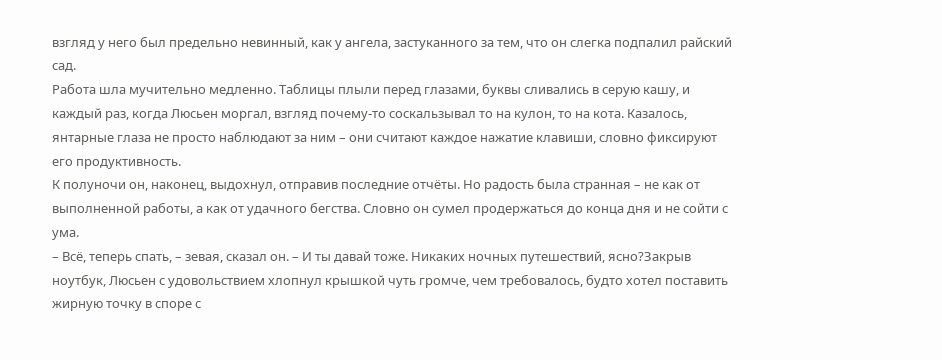взгляд у него был предельно невинный, как у ангела, застуканного за тем, что он слегка подпалил райский сад.
Работа шла мучительно медленно. Таблицы плыли перед глазами, буквы сливались в серую кашу, и каждый раз, когда Люсьен моргал, взгляд почему-то соскальзывал то на кулон, то на кота. Казалось, янтарные глаза не просто наблюдают за ним – они считают каждое нажатие клавиши, словно фиксируют его продуктивность.
К полуночи он, наконец, выдохнул, отправив последние отчёты. Но радость была странная – не как от выполненной работы, а как от удачного бегства. Словно он сумел продержаться до конца дня и не сойти с ума.
– Всё, теперь спать, – зевая, сказал он. – И ты давай тоже. Никаких ночных путешествий, ясно?Закрыв ноутбук, Люсьен с удовольствием хлопнул крышкой чуть громче, чем требовалось, будто хотел поставить жирную точку в споре с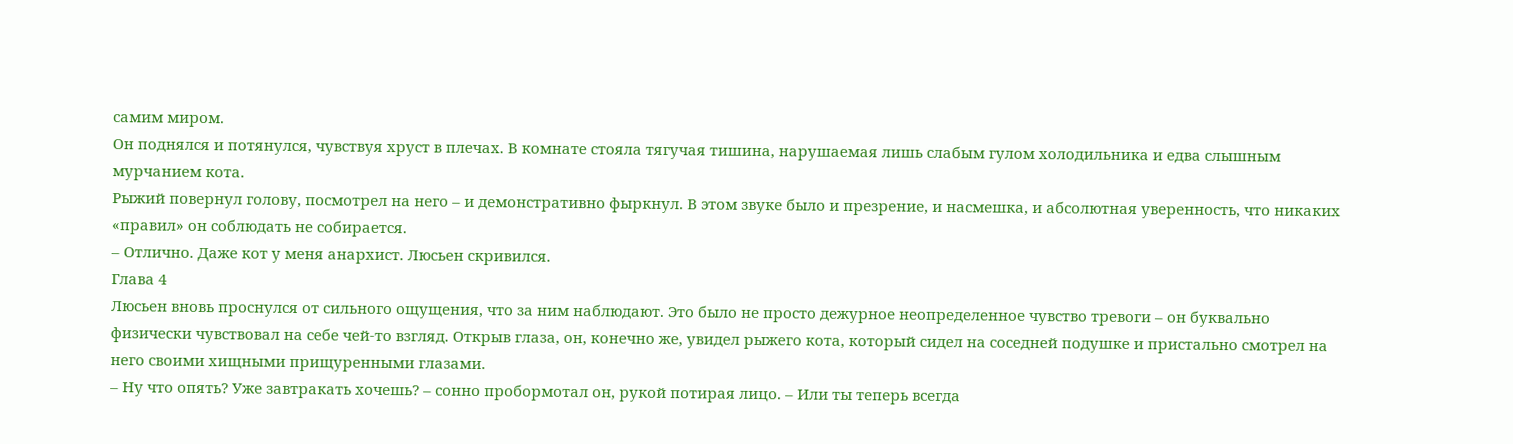самим миром.
Он поднялся и потянулся, чувствуя хруст в плечах. В комнате стояла тягучая тишина, нарушаемая лишь слабым гулом холодильника и едва слышным мурчанием кота.
Рыжий повернул голову, посмотрел на него – и демонстративно фыркнул. В этом звуке было и презрение, и насмешка, и абсолютная уверенность, что никаких «правил» он соблюдать не собирается.
– Отлично. Даже кот у меня анархист. Люсьен скривился.
Глава 4
Люсьен вновь проснулся от сильного ощущения, что за ним наблюдают. Это было не просто дежурное неопределенное чувство тревоги – он буквально физически чувствовал на себе чей-то взгляд. Открыв глаза, он, конечно же, увидел рыжего кота, который сидел на соседней подушке и пристально смотрел на него своими хищными прищуренными глазами.
– Ну что опять? Уже завтракать хочешь? – сонно пробормотал он, рукой потирая лицо. – Или ты теперь всегда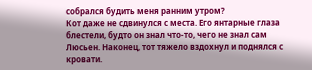собрался будить меня ранним утром?
Кот даже не сдвинулся с места. Его янтарные глаза блестели, будто он знал что-то, чего не знал сам Люсьен. Наконец, тот тяжело вздохнул и поднялся с кровати.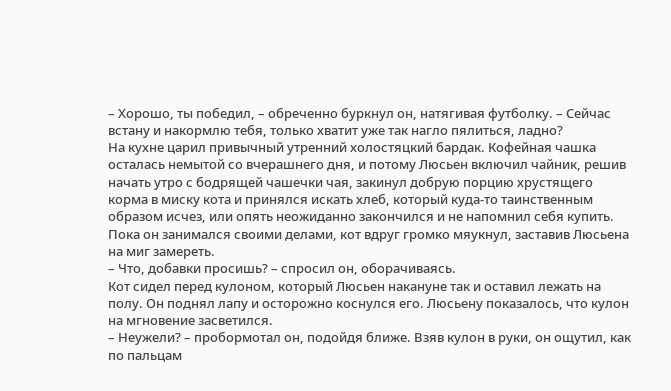– Хорошо, ты победил, – обреченно буркнул он, натягивая футболку. – Сейчас встану и накормлю тебя, только хватит уже так нагло пялиться, ладно?
На кухне царил привычный утренний холостяцкий бардак. Кофейная чашка осталась немытой со вчерашнего дня, и потому Люсьен включил чайник, решив начать утро с бодрящей чашечки чая, закинул добрую порцию хрустящего корма в миску кота и принялся искать хлеб, который куда-то таинственным образом исчез, или опять неожиданно закончился и не напомнил себя купить. Пока он занимался своими делами, кот вдруг громко мяукнул, заставив Люсьена на миг замереть.
– Что, добавки просишь? – спросил он, оборачиваясь.
Кот сидел перед кулоном, который Люсьен накануне так и оставил лежать на полу. Он поднял лапу и осторожно коснулся его. Люсьену показалось, что кулон на мгновение засветился.
– Неужели? – пробормотал он, подойдя ближе. Взяв кулон в руки, он ощутил, как по пальцам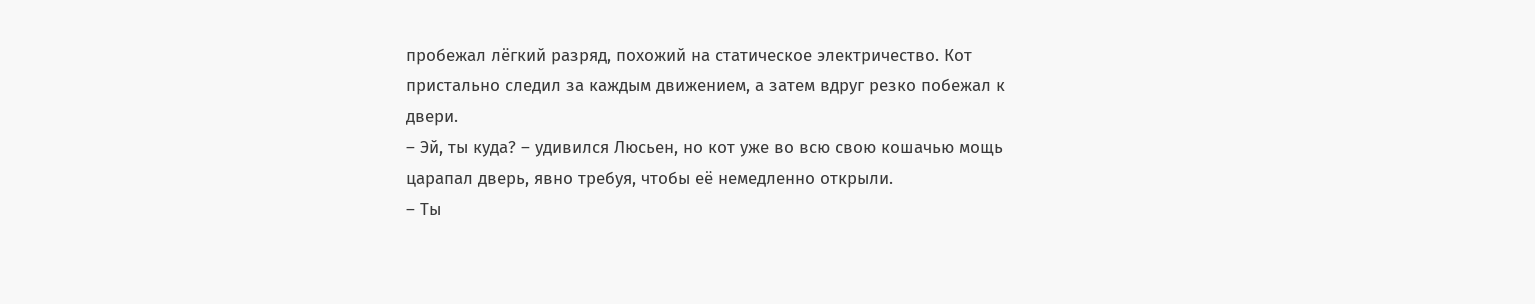пробежал лёгкий разряд, похожий на статическое электричество. Кот пристально следил за каждым движением, а затем вдруг резко побежал к двери.
– Эй, ты куда? – удивился Люсьен, но кот уже во всю свою кошачью мощь царапал дверь, явно требуя, чтобы её немедленно открыли.
– Ты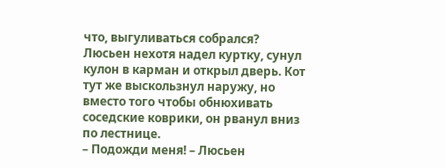что, выгуливаться собрался?
Люсьен нехотя надел куртку, сунул кулон в карман и открыл дверь. Кот тут же выскользнул наружу, но вместо того чтобы обнюхивать соседские коврики, он рванул вниз по лестнице.
– Подожди меня! – Люсьен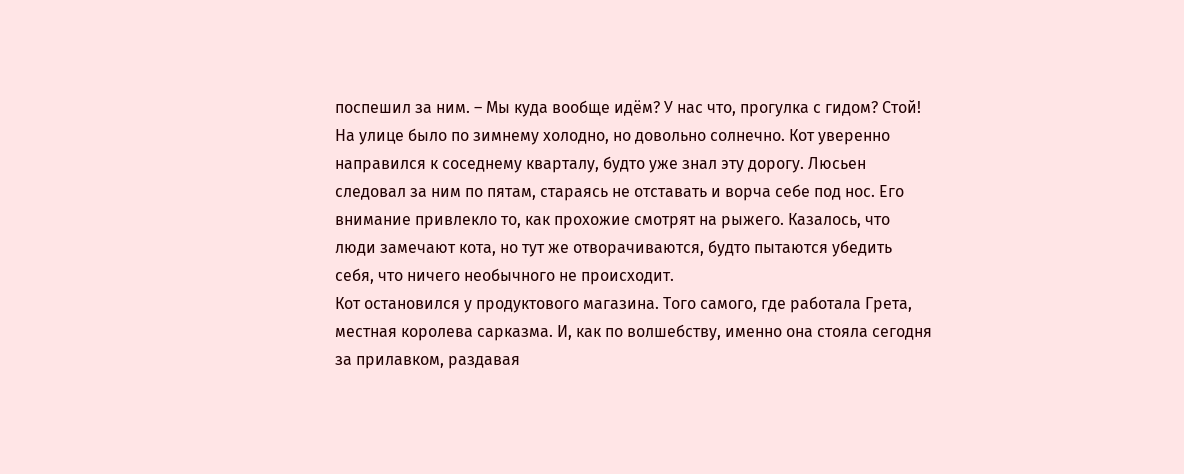поспешил за ним. – Мы куда вообще идём? У нас что, прогулка с гидом? Стой!
На улице было по зимнему холодно, но довольно солнечно. Кот уверенно направился к соседнему кварталу, будто уже знал эту дорогу. Люсьен следовал за ним по пятам, стараясь не отставать и ворча себе под нос. Его внимание привлекло то, как прохожие смотрят на рыжего. Казалось, что люди замечают кота, но тут же отворачиваются, будто пытаются убедить себя, что ничего необычного не происходит.
Кот остановился у продуктового магазина. Того самого, где работала Грета, местная королева сарказма. И, как по волшебству, именно она стояла сегодня за прилавком, раздавая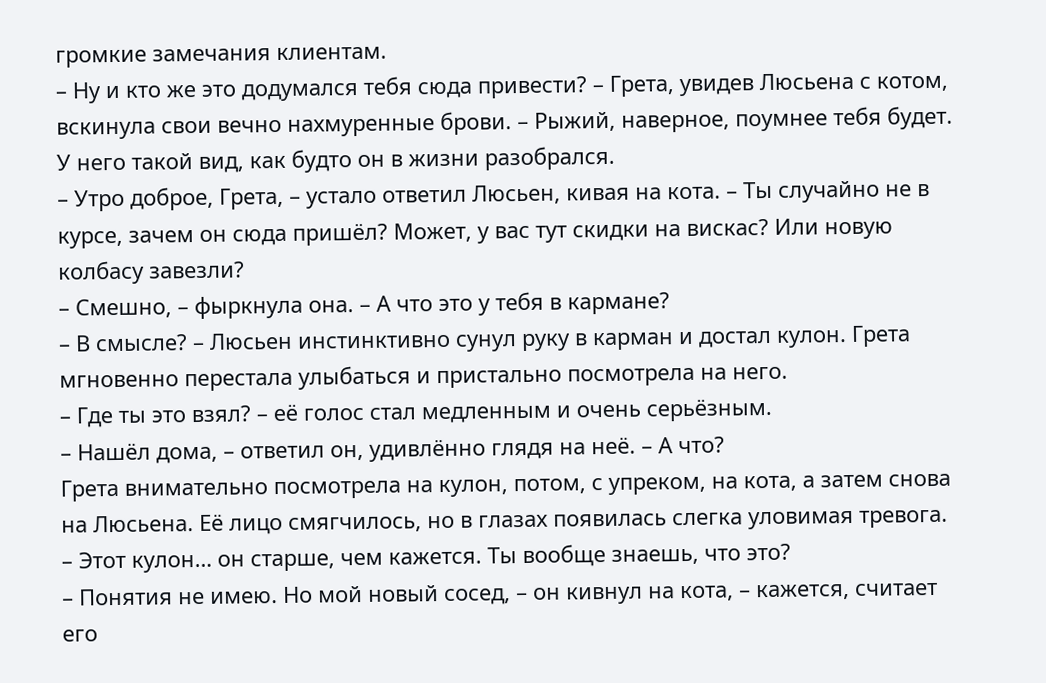громкие замечания клиентам.
– Ну и кто же это додумался тебя сюда привести? – Грета, увидев Люсьена с котом, вскинула свои вечно нахмуренные брови. – Рыжий, наверное, поумнее тебя будет. У него такой вид, как будто он в жизни разобрался.
– Утро доброе, Грета, – устало ответил Люсьен, кивая на кота. – Ты случайно не в курсе, зачем он сюда пришёл? Может, у вас тут скидки на вискас? Или новую колбасу завезли?
– Смешно, – фыркнула она. – А что это у тебя в кармане?
– В смысле? – Люсьен инстинктивно сунул руку в карман и достал кулон. Грета мгновенно перестала улыбаться и пристально посмотрела на него.
– Где ты это взял? – её голос стал медленным и очень серьёзным.
– Нашёл дома, – ответил он, удивлённо глядя на неё. – А что?
Грета внимательно посмотрела на кулон, потом, с упреком, на кота, а затем снова на Люсьена. Её лицо смягчилось, но в глазах появилась слегка уловимая тревога.
– Этот кулон… он старше, чем кажется. Ты вообще знаешь, что это?
– Понятия не имею. Но мой новый сосед, – он кивнул на кота, – кажется, считает его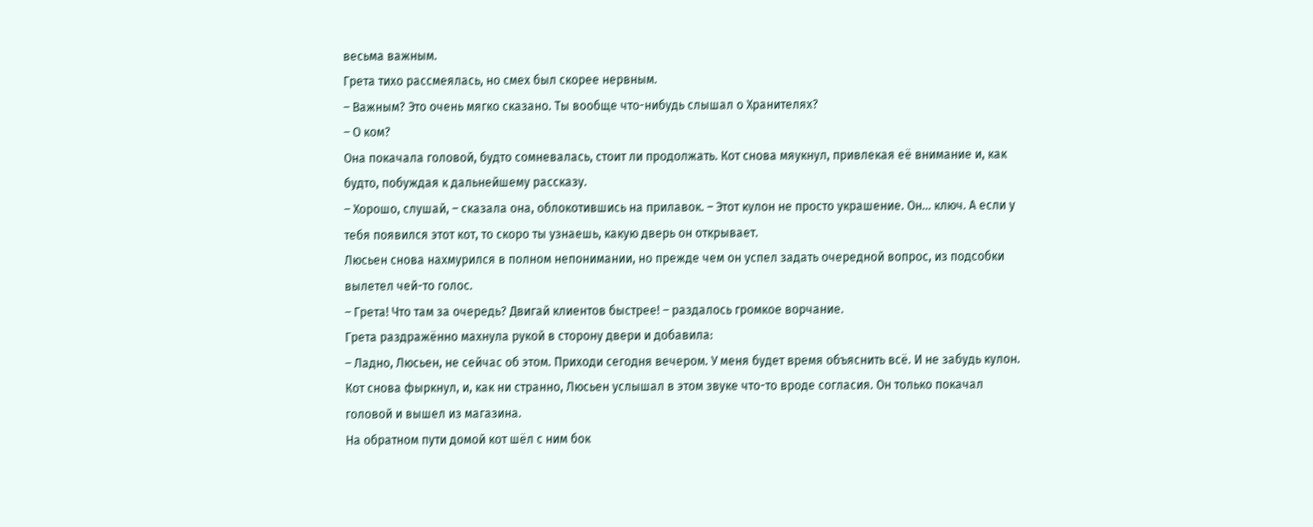весьма важным.
Грета тихо рассмеялась, но смех был скорее нервным.
– Важным? Это очень мягко сказано. Ты вообще что-нибудь слышал о Хранителях?
– О ком?
Она покачала головой, будто сомневалась, стоит ли продолжать. Кот снова мяукнул, привлекая её внимание и, как будто, побуждая к дальнейшему рассказу.
– Хорошо, слушай, – сказала она, облокотившись на прилавок. – Этот кулон не просто украшение. Он… ключ. А если у тебя появился этот кот, то скоро ты узнаешь, какую дверь он открывает.
Люсьен снова нахмурился в полном непонимании, но прежде чем он успел задать очередной вопрос, из подсобки вылетел чей-то голос.
– Грета! Что там за очередь? Двигай клиентов быстрее! – раздалось громкое ворчание.
Грета раздражённо махнула рукой в сторону двери и добавила:
– Ладно, Люсьен, не сейчас об этом. Приходи сегодня вечером. У меня будет время объяснить всё. И не забудь кулон.
Кот снова фыркнул, и, как ни странно, Люсьен услышал в этом звуке что-то вроде согласия. Он только покачал головой и вышел из магазина.
На обратном пути домой кот шёл с ним бок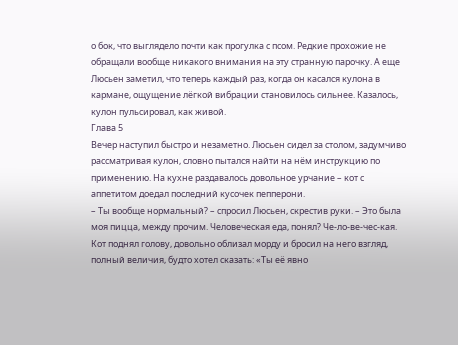о бок, что выглядело почти как прогулка с псом. Редкие прохожие не обращали вообще никакого внимания на эту странную парочку. А еще Люсьен заметил, что теперь каждый раз, когда он касался кулона в кармане, ощущение лёгкой вибрации становилось сильнее. Казалось, кулон пульсировал, как живой.
Глава 5
Вечер наступил быстро и незаметно. Люсьен сидел за столом, задумчиво рассматривая кулон, словно пытался найти на нём инструкцию по применению. На кухне раздавалось довольное урчание – кот с аппетитом доедал последний кусочек пепперони.
– Ты вообще нормальный? – спросил Люсьен, скрестив руки. – Это была моя пицца, между прочим. Человеческая еда, понял? Че-ло-ве-чес-кая.
Кот поднял голову, довольно облизал морду и бросил на него взгляд, полный величия, будто хотел сказать: «Ты её явно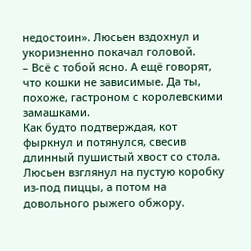недостоин». Люсьен вздохнул и укоризненно покачал головой.
– Всё с тобой ясно. А ещё говорят, что кошки не зависимые. Да ты, похоже, гастроном с королевскими замашками.
Как будто подтверждая, кот фыркнул и потянулся, свесив длинный пушистый хвост со стола. Люсьен взглянул на пустую коробку из-под пиццы, а потом на довольного рыжего обжору.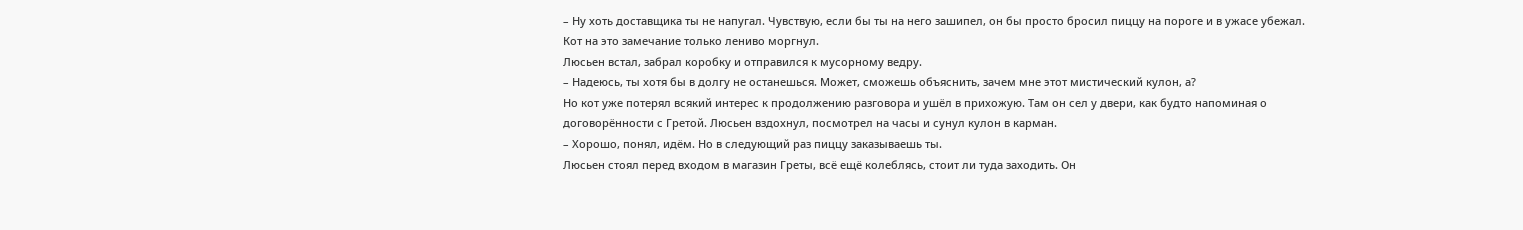– Ну хоть доставщика ты не напугал. Чувствую, если бы ты на него зашипел, он бы просто бросил пиццу на пороге и в ужасе убежал.
Кот на это замечание только лениво моргнул.
Люсьен встал, забрал коробку и отправился к мусорному ведру.
– Надеюсь, ты хотя бы в долгу не останешься. Может, сможешь объяснить, зачем мне этот мистический кулон, а?
Но кот уже потерял всякий интерес к продолжению разговора и ушёл в прихожую. Там он сел у двери, как будто напоминая о договорённости с Гретой. Люсьен вздохнул, посмотрел на часы и сунул кулон в карман.
– Хорошо, понял, идём. Но в следующий раз пиццу заказываешь ты.
Люсьен стоял перед входом в магазин Греты, всё ещё колеблясь, стоит ли туда заходить. Он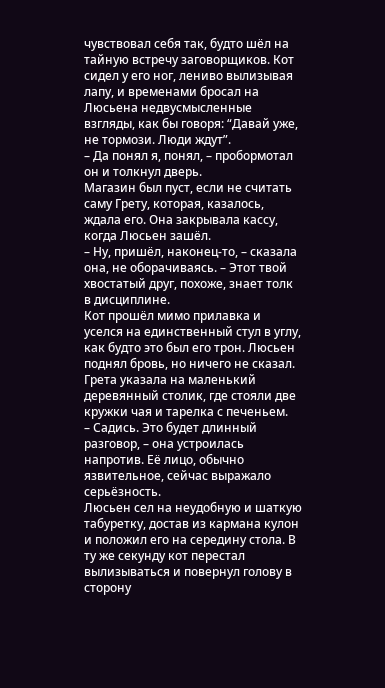чувствовал себя так, будто шёл на тайную встречу заговорщиков. Кот сидел у его ног, лениво вылизывая лапу, и временами бросал на Люсьена недвусмысленные взгляды, как бы говоря: “Давай уже, не тормози. Люди ждут”.
– Да понял я, понял, – пробормотал он и толкнул дверь.
Магазин был пуст, если не считать саму Грету, которая, казалось, ждала его. Она закрывала кассу, когда Люсьен зашёл.
– Ну, пришёл, наконец-то, – сказала она, не оборачиваясь. – Этот твой хвостатый друг, похоже, знает толк в дисциплине.
Кот прошёл мимо прилавка и уселся на единственный стул в углу, как будто это был его трон. Люсьен поднял бровь, но ничего не сказал.
Грета указала на маленький деревянный столик, где стояли две кружки чая и тарелка с печеньем.
– Садись. Это будет длинный разговор, – она устроилась напротив. Её лицо, обычно язвительное, сейчас выражало серьёзность.
Люсьен сел на неудобную и шаткую табуретку, достав из кармана кулон и положил его на середину стола. В ту же секунду кот перестал вылизываться и повернул голову в сторону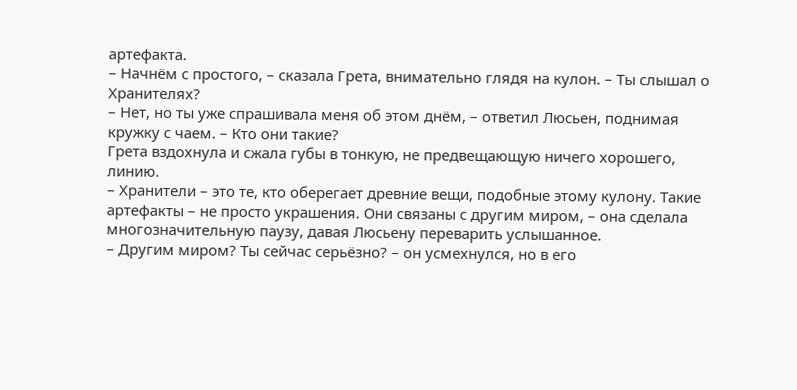артефакта.
– Начнём с простого, – сказала Грета, внимательно глядя на кулон. – Ты слышал о Хранителях?
– Нет, но ты уже спрашивала меня об этом днём, – ответил Люсьен, поднимая кружку с чаем. – Кто они такие?
Грета вздохнула и сжала губы в тонкую, не предвещающую ничего хорошего, линию.
– Хранители – это те, кто оберегает древние вещи, подобные этому кулону. Такие артефакты – не просто украшения. Они связаны с другим миром, – она сделала многозначительную паузу, давая Люсьену переварить услышанное.
– Другим миром? Ты сейчас серьёзно? – он усмехнулся, но в его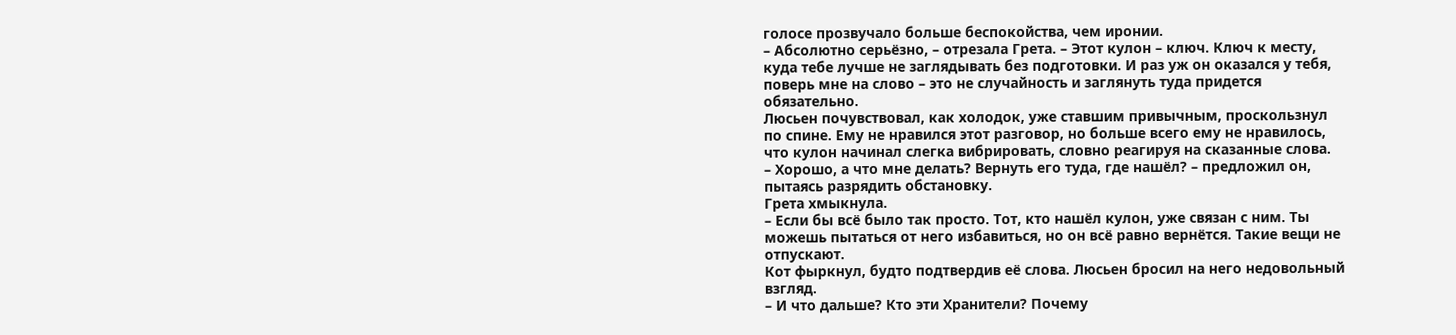голосе прозвучало больше беспокойства, чем иронии.
– Абсолютно серьёзно, – отрезала Грета. – Этот кулон – ключ. Ключ к месту, куда тебе лучше не заглядывать без подготовки. И раз уж он оказался у тебя, поверь мне на слово – это не случайность и заглянуть туда придется обязательно.
Люсьен почувствовал, как холодок, уже ставшим привычным, проскользнул по спине. Ему не нравился этот разговор, но больше всего ему не нравилось, что кулон начинал слегка вибрировать, словно реагируя на сказанные слова.
– Хорошо, а что мне делать? Вернуть его туда, где нашёл? – предложил он, пытаясь разрядить обстановку.
Грета хмыкнула.
– Если бы всё было так просто. Тот, кто нашёл кулон, уже связан с ним. Ты можешь пытаться от него избавиться, но он всё равно вернётся. Такие вещи не отпускают.
Кот фыркнул, будто подтвердив её слова. Люсьен бросил на него недовольный взгляд.
– И что дальше? Кто эти Хранители? Почему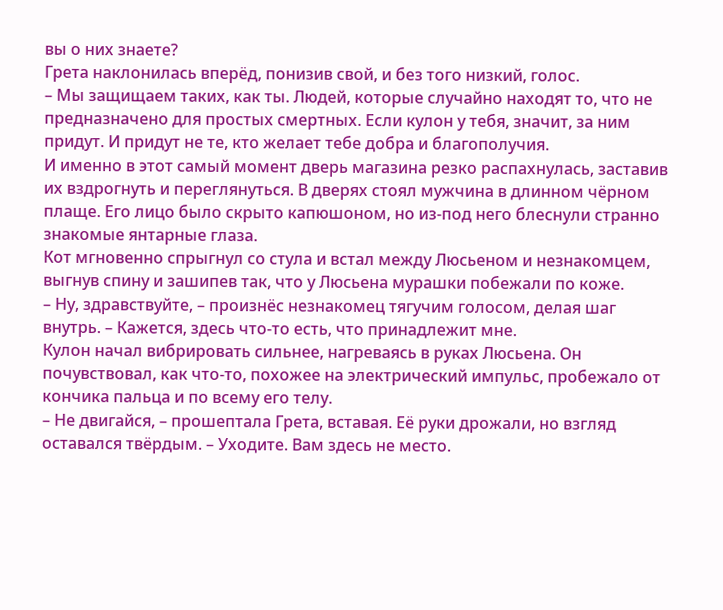вы о них знаете?
Грета наклонилась вперёд, понизив свой, и без того низкий, голос.
– Мы защищаем таких, как ты. Людей, которые случайно находят то, что не предназначено для простых смертных. Если кулон у тебя, значит, за ним придут. И придут не те, кто желает тебе добра и благополучия.
И именно в этот самый момент дверь магазина резко распахнулась, заставив их вздрогнуть и переглянуться. В дверях стоял мужчина в длинном чёрном плаще. Его лицо было скрыто капюшоном, но из-под него блеснули странно знакомые янтарные глаза.
Кот мгновенно спрыгнул со стула и встал между Люсьеном и незнакомцем, выгнув спину и зашипев так, что у Люсьена мурашки побежали по коже.
– Ну, здравствуйте, – произнёс незнакомец тягучим голосом, делая шаг внутрь. – Кажется, здесь что-то есть, что принадлежит мне.
Кулон начал вибрировать сильнее, нагреваясь в руках Люсьена. Он почувствовал, как что-то, похожее на электрический импульс, пробежало от кончика пальца и по всему его телу.
– Не двигайся, – прошептала Грета, вставая. Её руки дрожали, но взгляд оставался твёрдым. – Уходите. Вам здесь не место.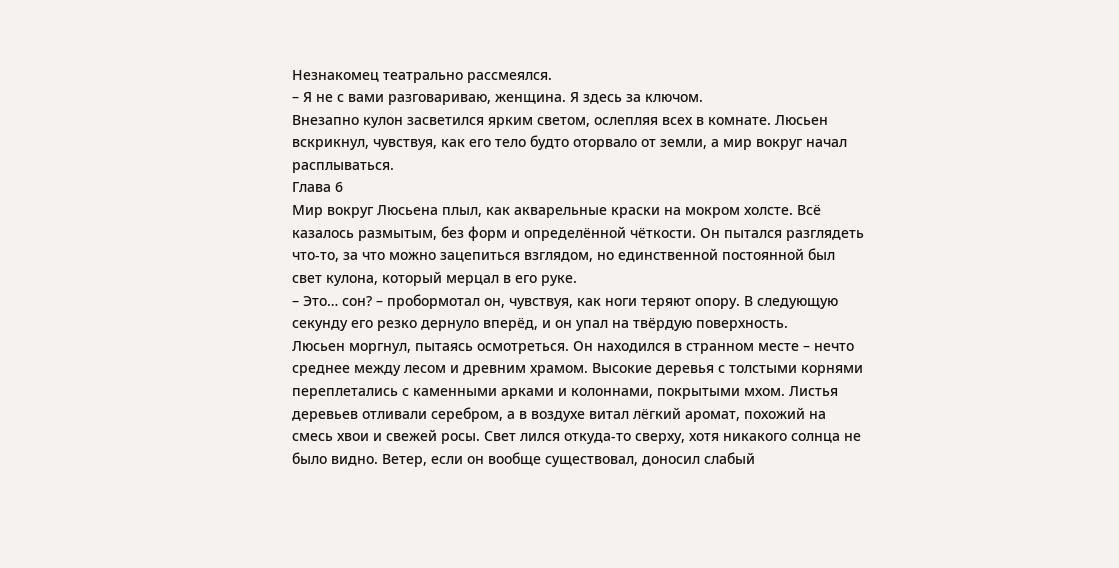Незнакомец театрально рассмеялся.
– Я не с вами разговариваю, женщина. Я здесь за ключом.
Внезапно кулон засветился ярким светом, ослепляя всех в комнате. Люсьен вскрикнул, чувствуя, как его тело будто оторвало от земли, а мир вокруг начал расплываться.
Глава 6
Мир вокруг Люсьена плыл, как акварельные краски на мокром холсте. Всё казалось размытым, без форм и определённой чёткости. Он пытался разглядеть что-то, за что можно зацепиться взглядом, но единственной постоянной был свет кулона, который мерцал в его руке.
– Это… сон? – пробормотал он, чувствуя, как ноги теряют опору. В следующую секунду его резко дернуло вперёд, и он упал на твёрдую поверхность.
Люсьен моргнул, пытаясь осмотреться. Он находился в странном месте – нечто среднее между лесом и древним храмом. Высокие деревья с толстыми корнями переплетались с каменными арками и колоннами, покрытыми мхом. Листья деревьев отливали серебром, а в воздухе витал лёгкий аромат, похожий на смесь хвои и свежей росы. Свет лился откуда-то сверху, хотя никакого солнца не было видно. Ветер, если он вообще существовал, доносил слабый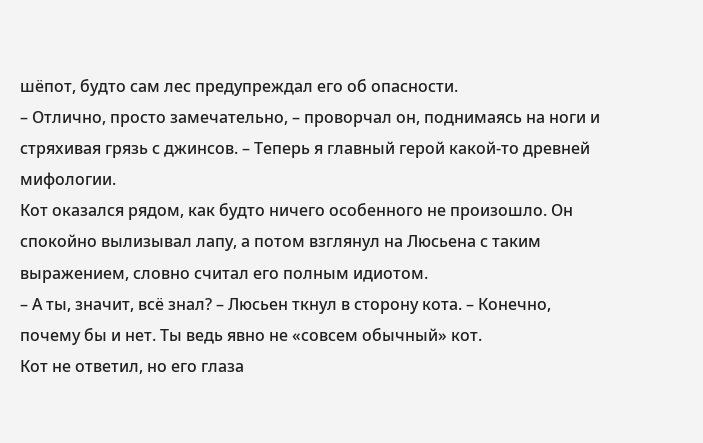шёпот, будто сам лес предупреждал его об опасности.
– Отлично, просто замечательно, – проворчал он, поднимаясь на ноги и стряхивая грязь с джинсов. – Теперь я главный герой какой-то древней мифологии.
Кот оказался рядом, как будто ничего особенного не произошло. Он спокойно вылизывал лапу, а потом взглянул на Люсьена с таким выражением, словно считал его полным идиотом.
– А ты, значит, всё знал? – Люсьен ткнул в сторону кота. – Конечно, почему бы и нет. Ты ведь явно не «совсем обычный» кот.
Кот не ответил, но его глаза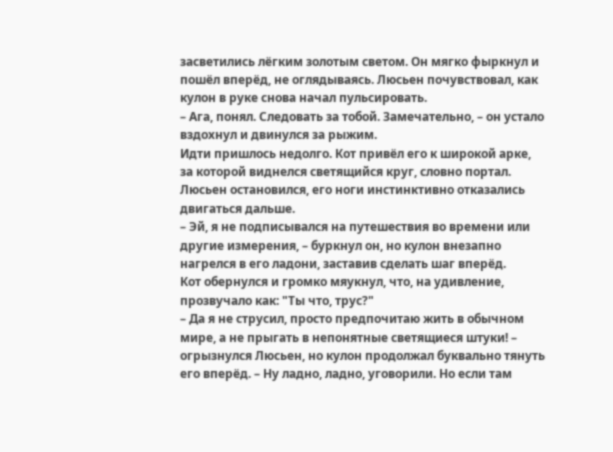засветились лёгким золотым светом. Он мягко фыркнул и пошёл вперёд, не оглядываясь. Люсьен почувствовал, как кулон в руке снова начал пульсировать.
– Ага, понял. Следовать за тобой. Замечательно, – он устало вздохнул и двинулся за рыжим.
Идти пришлось недолго. Кот привёл его к широкой арке, за которой виднелся светящийся круг, словно портал. Люсьен остановился, его ноги инстинктивно отказались двигаться дальше.
– Эй, я не подписывался на путешествия во времени или другие измерения, – буркнул он, но кулон внезапно нагрелся в его ладони, заставив сделать шаг вперёд.
Кот обернулся и громко мяукнул, что, на удивление, прозвучало как: "Ты что, трус?"
– Да я не струсил, просто предпочитаю жить в обычном мире, а не прыгать в непонятные светящиеся штуки! – огрызнулся Люсьен, но кулон продолжал буквально тянуть его вперёд. – Ну ладно, ладно, уговорили. Но если там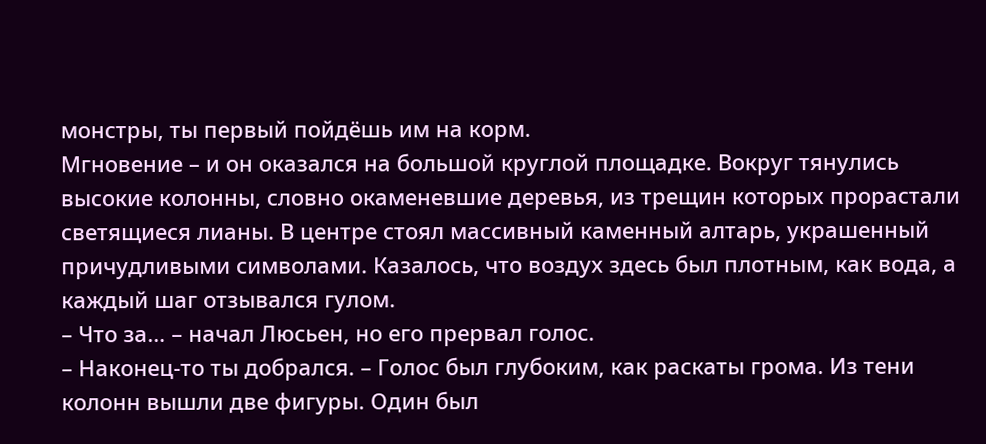монстры, ты первый пойдёшь им на корм.
Мгновение – и он оказался на большой круглой площадке. Вокруг тянулись высокие колонны, словно окаменевшие деревья, из трещин которых прорастали светящиеся лианы. В центре стоял массивный каменный алтарь, украшенный причудливыми символами. Казалось, что воздух здесь был плотным, как вода, а каждый шаг отзывался гулом.
– Что за… – начал Люсьен, но его прервал голос.
– Наконец-то ты добрался. – Голос был глубоким, как раскаты грома. Из тени колонн вышли две фигуры. Один был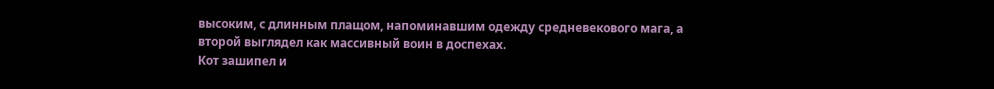высоким, с длинным плащом, напоминавшим одежду средневекового мага, а второй выглядел как массивный воин в доспехах.
Кот зашипел и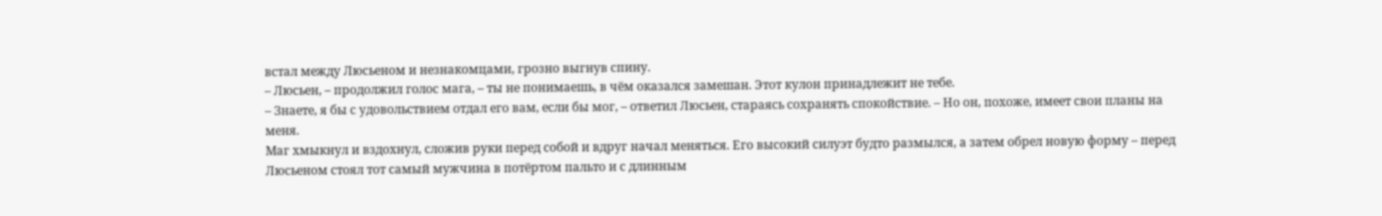встал между Люсьеном и незнакомцами, грозно выгнув спину.
– Люсьен, – продолжил голос мага, – ты не понимаешь, в чём оказался замешан. Этот кулон принадлежит не тебе.
– Знаете, я бы с удовольствием отдал его вам, если бы мог, – ответил Люсьен, стараясь сохранять спокойствие. – Но он, похоже, имеет свои планы на меня.
Маг хмыкнул и вздохнул, сложив руки перед собой и вдруг начал меняться. Его высокий силуэт будто размылся, а затем обрел новую форму – перед Люсьеном стоял тот самый мужчина в потёртом пальто и с длинным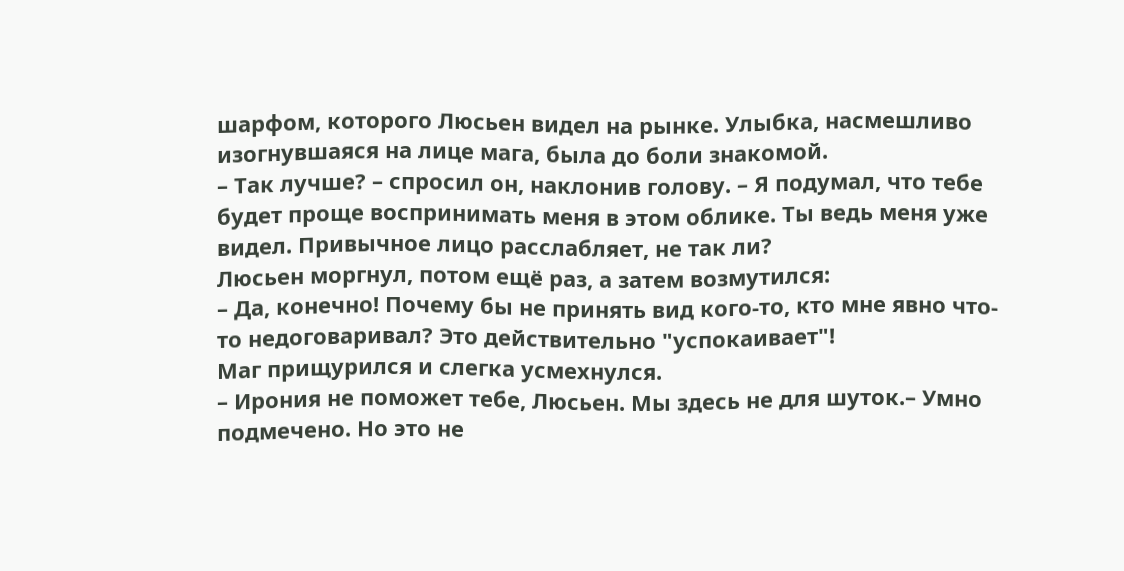шарфом, которого Люсьен видел на рынке. Улыбка, насмешливо изогнувшаяся на лице мага, была до боли знакомой.
– Так лучше? – спросил он, наклонив голову. – Я подумал, что тебе будет проще воспринимать меня в этом облике. Ты ведь меня уже видел. Привычное лицо расслабляет, не так ли?
Люсьен моргнул, потом ещё раз, а затем возмутился:
– Да, конечно! Почему бы не принять вид кого-то, кто мне явно что-то недоговаривал? Это действительно "успокаивает"!
Маг прищурился и слегка усмехнулся.
– Ирония не поможет тебе, Люсьен. Мы здесь не для шуток.– Умно подмечено. Но это не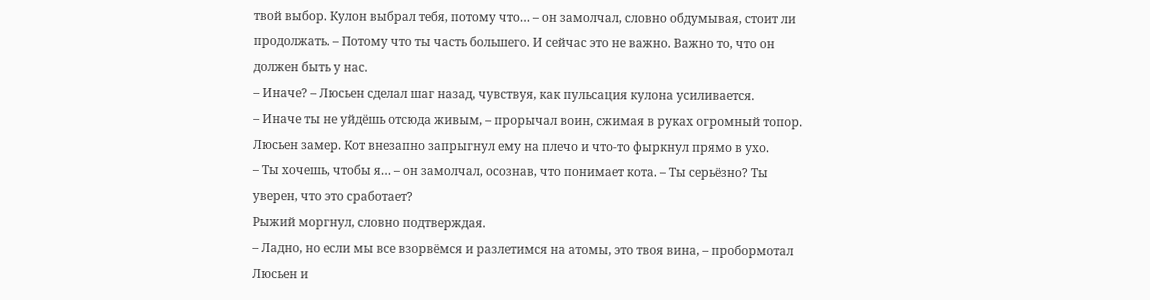твой выбор. Кулон выбрал тебя, потому что… – он замолчал, словно обдумывая, стоит ли продолжать. – Потому что ты часть большего. И сейчас это не важно. Важно то, что он должен быть у нас.
– Иначе? – Люсьен сделал шаг назад, чувствуя, как пульсация кулона усиливается.
– Иначе ты не уйдёшь отсюда живым, – прорычал воин, сжимая в руках огромный топор.
Люсьен замер. Кот внезапно запрыгнул ему на плечо и что-то фыркнул прямо в ухо.
– Ты хочешь, чтобы я… – он замолчал, осознав, что понимает кота. – Ты серьёзно? Ты уверен, что это сработает?
Рыжий моргнул, словно подтверждая.
– Ладно, но если мы все взорвёмся и разлетимся на атомы, это твоя вина, – пробормотал Люсьен и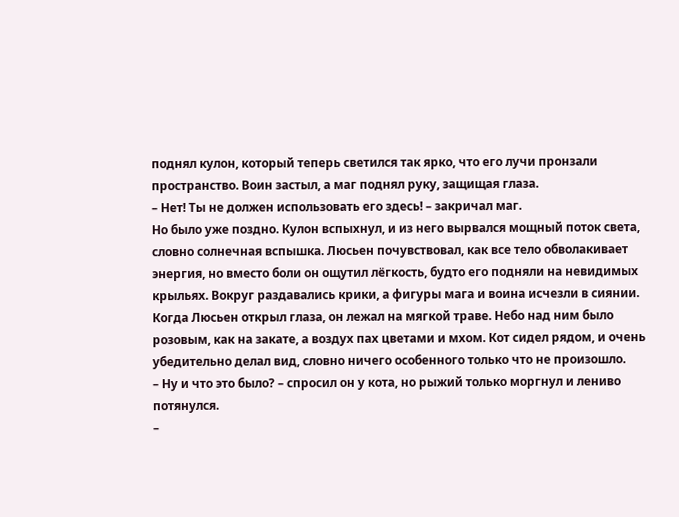поднял кулон, который теперь светился так ярко, что его лучи пронзали пространство. Воин застыл, а маг поднял руку, защищая глаза.
– Нет! Ты не должен использовать его здесь! – закричал маг.
Но было уже поздно. Кулон вспыхнул, и из него вырвался мощный поток света, словно солнечная вспышка. Люсьен почувствовал, как все тело обволакивает энергия, но вместо боли он ощутил лёгкость, будто его подняли на невидимых крыльях. Вокруг раздавались крики, а фигуры мага и воина исчезли в сиянии.
Когда Люсьен открыл глаза, он лежал на мягкой траве. Небо над ним было розовым, как на закате, а воздух пах цветами и мхом. Кот сидел рядом, и очень убедительно делал вид, словно ничего особенного только что не произошло.
– Ну и что это было? – спросил он у кота, но рыжий только моргнул и лениво потянулся.
–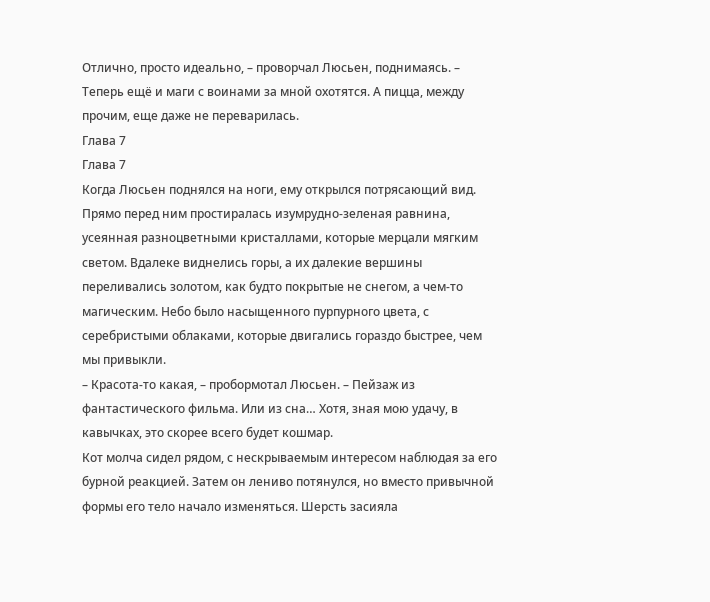Отлично, просто идеально, – проворчал Люсьен, поднимаясь. – Теперь ещё и маги с воинами за мной охотятся. А пицца, между прочим, еще даже не переварилась.
Глава 7
Глава 7
Когда Люсьен поднялся на ноги, ему открылся потрясающий вид. Прямо перед ним простиралась изумрудно-зеленая равнина, усеянная разноцветными кристаллами, которые мерцали мягким светом. Вдалеке виднелись горы, а их далекие вершины переливались золотом, как будто покрытые не снегом, а чем-то магическим. Небо было насыщенного пурпурного цвета, с серебристыми облаками, которые двигались гораздо быстрее, чем мы привыкли.
– Красота-то какая, – пробормотал Люсьен. – Пейзаж из фантастического фильма. Или из сна… Хотя, зная мою удачу, в кавычках, это скорее всего будет кошмар.
Кот молча сидел рядом, с нескрываемым интересом наблюдая за его бурной реакцией. Затем он лениво потянулся, но вместо привычной формы его тело начало изменяться. Шерсть засияла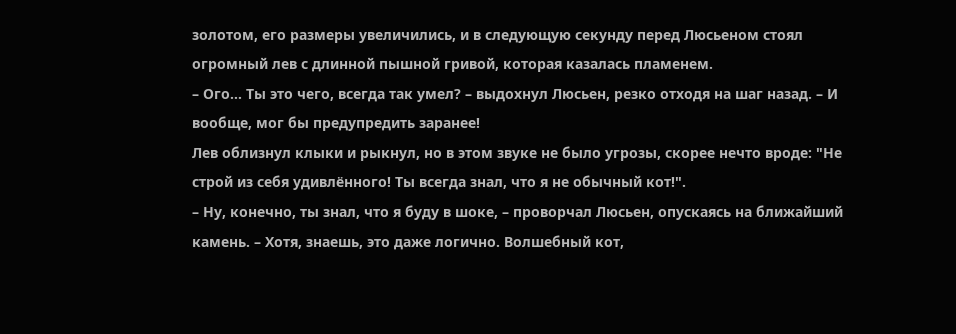золотом, его размеры увеличились, и в следующую секунду перед Люсьеном стоял огромный лев с длинной пышной гривой, которая казалась пламенем.
– Ого… Ты это чего, всегда так умел? – выдохнул Люсьен, резко отходя на шаг назад. – И вообще, мог бы предупредить заранее!
Лев облизнул клыки и рыкнул, но в этом звуке не было угрозы, скорее нечто вроде: "Не строй из себя удивлённого! Ты всегда знал, что я не обычный кот!".
– Ну, конечно, ты знал, что я буду в шоке, – проворчал Люсьен, опускаясь на ближайший камень. – Хотя, знаешь, это даже логично. Волшебный кот,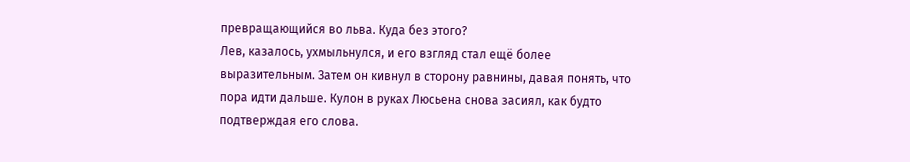превращающийся во льва. Куда без этого?
Лев, казалось, ухмыльнулся, и его взгляд стал ещё более выразительным. Затем он кивнул в сторону равнины, давая понять, что пора идти дальше. Кулон в руках Люсьена снова засиял, как будто подтверждая его слова.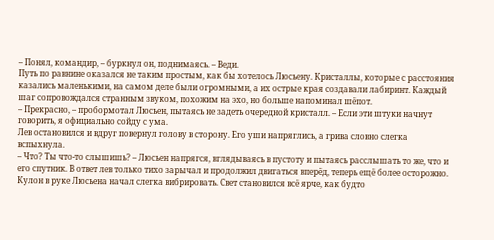– Понял, командир, – буркнул он, поднимаясь. – Веди.
Путь по равнине оказался не таким простым, как бы хотелось Люсьену. Кристаллы, которые с расстояния казались маленькими, на самом деле были огромными, а их острые края создавали лабиринт. Каждый шаг сопровождался странным звуком, похожим на эхо, но больше напоминал шёпот.
– Прекрасно, – пробормотал Люсьен, пытаясь не задеть очередной кристалл. – Если эти штуки начнут говорить, я официально сойду с ума.
Лев остановился и вдруг повернул голову в сторону. Его уши напряглись, а грива словно слегка вспыхнула.
– Что? Ты что-то слышишь? – Люсьен напрягся, вглядываясь в пустоту и пытаясь расслышать то же, что и его спутник. В ответ лев только тихо зарычал и продолжил двигаться вперёд, теперь ещё более осторожно.
Кулон в руке Люсьена начал слегка вибрировать. Свет становился всё ярче, как будто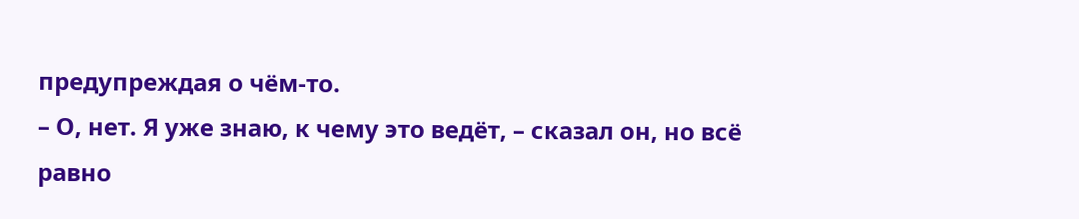предупреждая о чём-то.
– О, нет. Я уже знаю, к чему это ведёт, – сказал он, но всё равно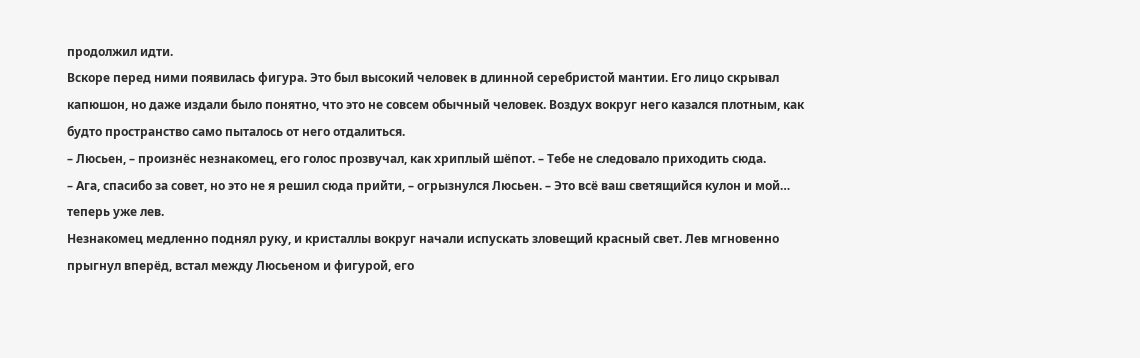продолжил идти.
Вскоре перед ними появилась фигура. Это был высокий человек в длинной серебристой мантии. Его лицо скрывал капюшон, но даже издали было понятно, что это не совсем обычный человек. Воздух вокруг него казался плотным, как будто пространство само пыталось от него отдалиться.
– Люсьен, – произнёс незнакомец, его голос прозвучал, как хриплый шёпот. – Тебе не следовало приходить сюда.
– Ага, спасибо за совет, но это не я решил сюда прийти, – огрызнулся Люсьен. – Это всё ваш светящийся кулон и мой… теперь уже лев.
Незнакомец медленно поднял руку, и кристаллы вокруг начали испускать зловещий красный свет. Лев мгновенно прыгнул вперёд, встал между Люсьеном и фигурой, его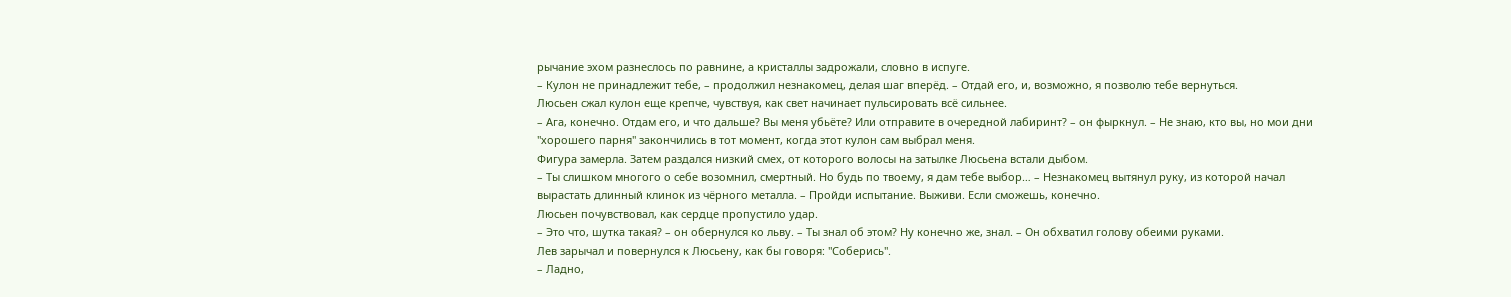рычание эхом разнеслось по равнине, а кристаллы задрожали, словно в испуге.
– Кулон не принадлежит тебе, – продолжил незнакомец, делая шаг вперёд. – Отдай его, и, возможно, я позволю тебе вернуться.
Люсьен сжал кулон еще крепче, чувствуя, как свет начинает пульсировать всё сильнее.
– Ага, конечно. Отдам его, и что дальше? Вы меня убьёте? Или отправите в очередной лабиринт? – он фыркнул. – Не знаю, кто вы, но мои дни "хорошего парня" закончились в тот момент, когда этот кулон сам выбрал меня.
Фигура замерла. Затем раздался низкий смех, от которого волосы на затылке Люсьена встали дыбом.
– Ты слишком многого о себе возомнил, смертный. Но будь по твоему, я дам тебе выбор… – Незнакомец вытянул руку, из которой начал вырастать длинный клинок из чёрного металла. – Пройди испытание. Выживи. Если сможешь, конечно.
Люсьен почувствовал, как сердце пропустило удар.
– Это что, шутка такая? – он обернулся ко льву. – Ты знал об этом? Ну конечно же, знал. – Он обхватил голову обеими руками.
Лев зарычал и повернулся к Люсьену, как бы говоря: "Соберись".
– Ладно,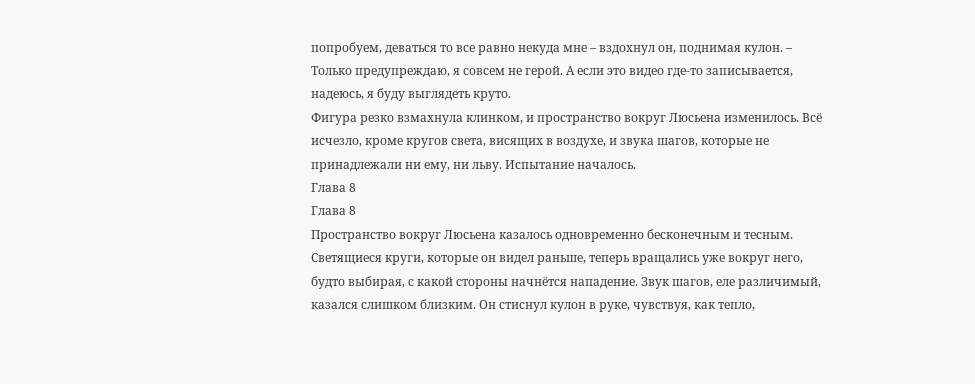попробуем, деваться то все равно некуда мне – вздохнул он, поднимая кулон. – Только предупреждаю, я совсем не герой. А если это видео где-то записывается, надеюсь, я буду выглядеть круто.
Фигура резко взмахнула клинком, и пространство вокруг Люсьена изменилось. Всё исчезло, кроме кругов света, висящих в воздухе, и звука шагов, которые не принадлежали ни ему, ни льву. Испытание началось.
Глава 8
Глава 8
Пространство вокруг Люсьена казалось одновременно бесконечным и тесным. Светящиеся круги, которые он видел раньше, теперь вращались уже вокруг него, будто выбирая, с какой стороны начнётся нападение. Звук шагов, еле различимый, казался слишком близким. Он стиснул кулон в руке, чувствуя, как тепло,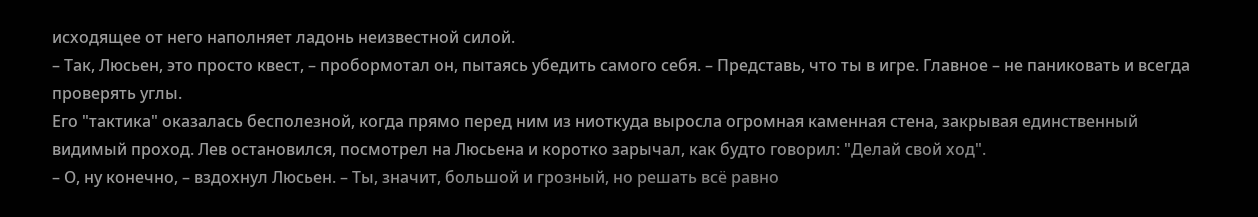исходящее от него наполняет ладонь неизвестной силой.
– Так, Люсьен, это просто квест, – пробормотал он, пытаясь убедить самого себя. – Представь, что ты в игре. Главное – не паниковать и всегда проверять углы.
Его "тактика" оказалась бесполезной, когда прямо перед ним из ниоткуда выросла огромная каменная стена, закрывая единственный видимый проход. Лев остановился, посмотрел на Люсьена и коротко зарычал, как будто говорил: "Делай свой ход".
– О, ну конечно, – вздохнул Люсьен. – Ты, значит, большой и грозный, но решать всё равно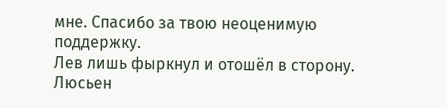мне. Спасибо за твою неоценимую поддержку.
Лев лишь фыркнул и отошёл в сторону. Люсьен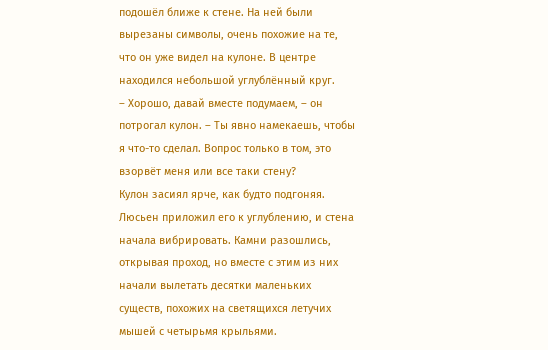подошёл ближе к стене. На ней были вырезаны символы, очень похожие на те, что он уже видел на кулоне. В центре находился небольшой углублённый круг.
– Хорошо, давай вместе подумаем, – он потрогал кулон. – Ты явно намекаешь, чтобы я что-то сделал. Вопрос только в том, это взорвёт меня или все таки стену?
Кулон засиял ярче, как будто подгоняя. Люсьен приложил его к углублению, и стена начала вибрировать. Камни разошлись, открывая проход, но вместе с этим из них начали вылетать десятки маленьких существ, похожих на светящихся летучих мышей с четырьмя крыльями.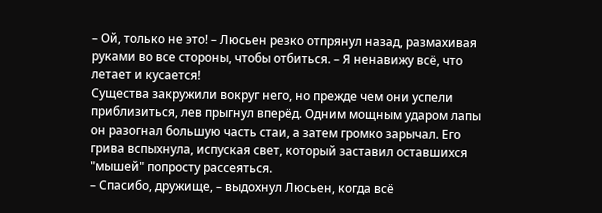– Ой, только не это! – Люсьен резко отпрянул назад, размахивая руками во все стороны, чтобы отбиться. – Я ненавижу всё, что летает и кусается!
Существа закружили вокруг него, но прежде чем они успели приблизиться, лев прыгнул вперёд. Одним мощным ударом лапы он разогнал большую часть стаи, а затем громко зарычал. Его грива вспыхнула, испуская свет, который заставил оставшихся "мышей" попросту рассеяться.
– Спасибо, дружище, – выдохнул Люсьен, когда всё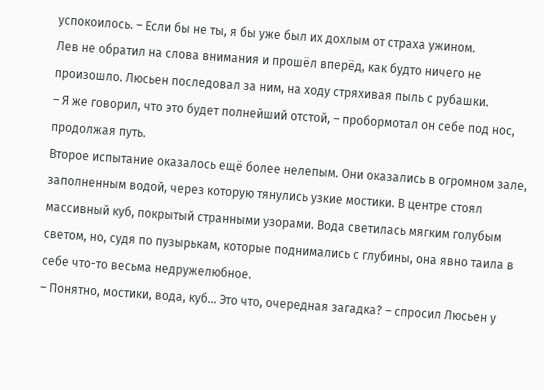успокоилось. – Если бы не ты, я бы уже был их дохлым от страха ужином.
Лев не обратил на слова внимания и прошёл вперёд, как будто ничего не произошло. Люсьен последовал за ним, на ходу стряхивая пыль с рубашки.
– Я же говорил, что это будет полнейший отстой, – пробормотал он себе под нос, продолжая путь.
Второе испытание оказалось ещё более нелепым. Они оказались в огромном зале, заполненным водой, через которую тянулись узкие мостики. В центре стоял массивный куб, покрытый странными узорами. Вода светилась мягким голубым светом, но, судя по пузырькам, которые поднимались с глубины, она явно таила в себе что-то весьма недружелюбное.
– Понятно, мостики, вода, куб… Это что, очередная загадка? – спросил Люсьен у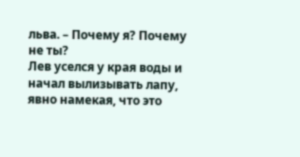льва. – Почему я? Почему не ты?
Лев уселся у края воды и начал вылизывать лапу, явно намекая, что это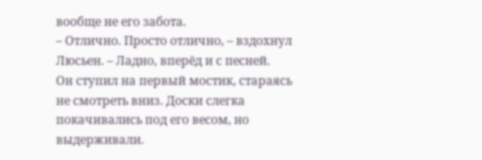вообще не его забота.
– Отлично. Просто отлично, – вздохнул Люсьен. – Ладно, вперёд и с песней.
Он ступил на первый мостик, стараясь не смотреть вниз. Доски слегка покачивались под его весом, но выдерживали.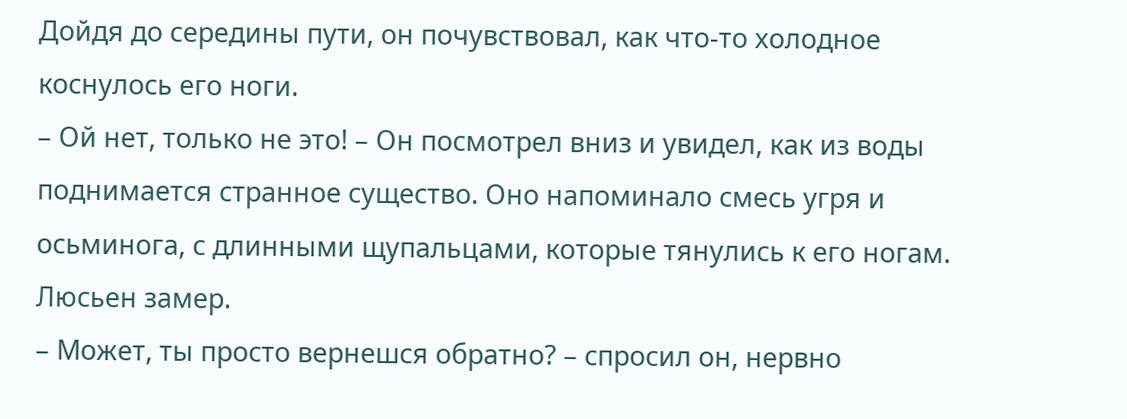Дойдя до середины пути, он почувствовал, как что-то холодное коснулось его ноги.
– Ой нет, только не это! – Он посмотрел вниз и увидел, как из воды поднимается странное существо. Оно напоминало смесь угря и осьминога, с длинными щупальцами, которые тянулись к его ногам.
Люсьен замер.
– Может, ты просто вернешся обратно? – спросил он, нервно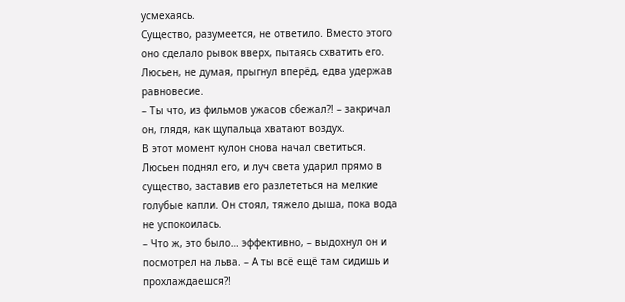усмехаясь.
Существо, разумеется, не ответило. Вместо этого оно сделало рывок вверх, пытаясь схватить его. Люсьен, не думая, прыгнул вперёд, едва удержав равновесие.
– Ты что, из фильмов ужасов сбежал?! – закричал он, глядя, как щупальца хватают воздух.
В этот момент кулон снова начал светиться. Люсьен поднял его, и луч света ударил прямо в существо, заставив его разлететься на мелкие голубые капли. Он стоял, тяжело дыша, пока вода не успокоилась.
– Что ж, это было… эффективно, – выдохнул он и посмотрел на льва. – А ты всё ещё там сидишь и прохлаждаешся?!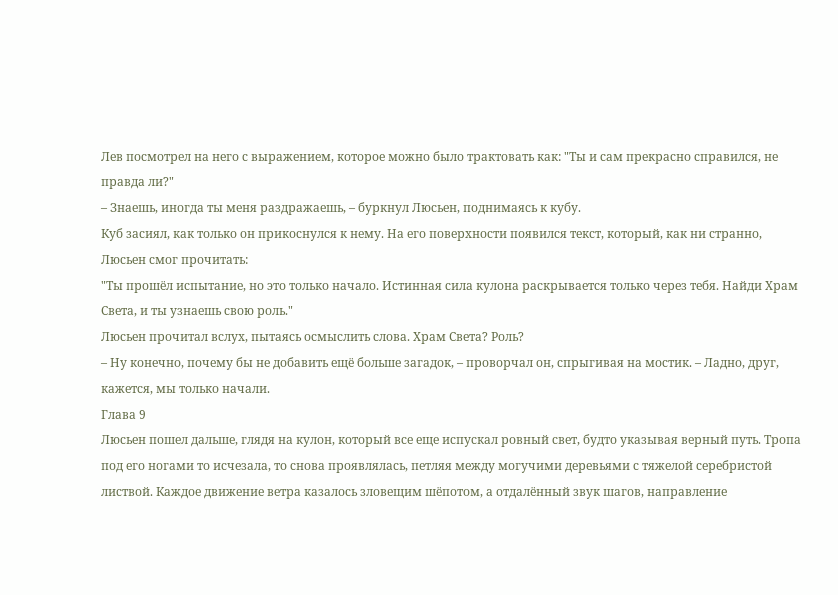Лев посмотрел на него с выражением, которое можно было трактовать как: "Ты и сам прекрасно справился, не правда ли?"
– Знаешь, иногда ты меня раздражаешь, – буркнул Люсьен, поднимаясь к кубу.
Куб засиял, как только он прикоснулся к нему. На его поверхности появился текст, который, как ни странно, Люсьен смог прочитать:
"Ты прошёл испытание, но это только начало. Истинная сила кулона раскрывается только через тебя. Найди Храм Света, и ты узнаешь свою роль."
Люсьен прочитал вслух, пытаясь осмыслить слова. Храм Света? Роль?
– Ну конечно, почему бы не добавить ещё больше загадок, – проворчал он, спрыгивая на мостик. – Ладно, друг, кажется, мы только начали.
Глава 9
Люсьен пошел дальше, глядя на кулон, который все еще испускал ровный свет, будто указывая верный путь. Тропа под его ногами то исчезала, то снова проявлялась, петляя между могучими деревьями с тяжелой серебристой листвой. Каждое движение ветра казалось зловещим шёпотом, а отдалённый звук шагов, направление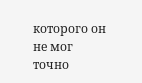которого он не мог точно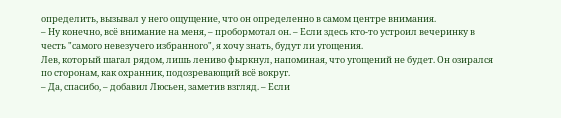определить, вызывал у него ощущение, что он определенно в самом центре внимания.
– Ну конечно, всё внимание на меня, – пробормотал он. – Если здесь кто-то устроил вечеринку в честь "самого невезучего избранного", я хочу знать, будут ли угощения.
Лев, который шагал рядом, лишь лениво фыркнул, напоминая, что угощений не будет. Он озирался по сторонам, как охранник, подозревающий всё вокруг.
– Да, спасибо, – добавил Люсьен, заметив взгляд. – Если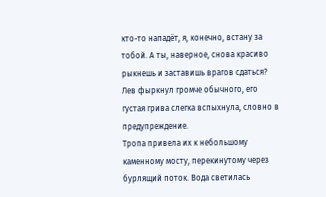кто-то нападёт, я, конечно, встану за тобой. А ты, наверное, снова красиво рыкнешь и заставишь врагов сдаться?
Лев фыркнул громче обычного, его густая грива слегка вспыхнула, словно в предупреждение.
Тропа привела их к небольшому каменному мосту, перекинутому через бурлящий поток. Вода светилась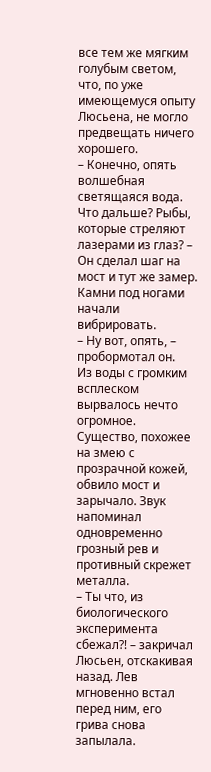все тем же мягким голубым светом, что, по уже имеющемуся опыту Люсьена, не могло предвещать ничего хорошего.
– Конечно, опять волшебная светящаяся вода. Что дальше? Рыбы, которые стреляют лазерами из глаз? – Он сделал шаг на мост и тут же замер. Камни под ногами начали вибрировать.
– Ну вот, опять, – пробормотал он.
Из воды с громким всплеском вырвалось нечто огромное. Существо, похожее на змею с прозрачной кожей, обвило мост и зарычало. Звук напоминал одновременно грозный рев и противный скрежет металла.
– Ты что, из биологического эксперимента сбежал?! – закричал Люсьен, отскакивая назад. Лев мгновенно встал перед ним, его грива снова запылала.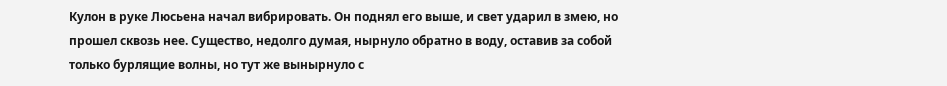Кулон в руке Люсьена начал вибрировать. Он поднял его выше, и свет ударил в змею, но прошел сквозь нее. Существо, недолго думая, нырнуло обратно в воду, оставив за собой только бурлящие волны, но тут же вынырнуло с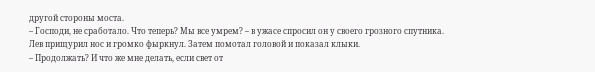другой стороны моста.
– Господи, не сработало. Что теперь? Мы все умрем? – в ужасе спросил он у своего грозного спутника.
Лев прищурил нос и громко фыркнул. Затем помотал головой и показал клыки.
– Продолжать? И что же мне делать, если свет от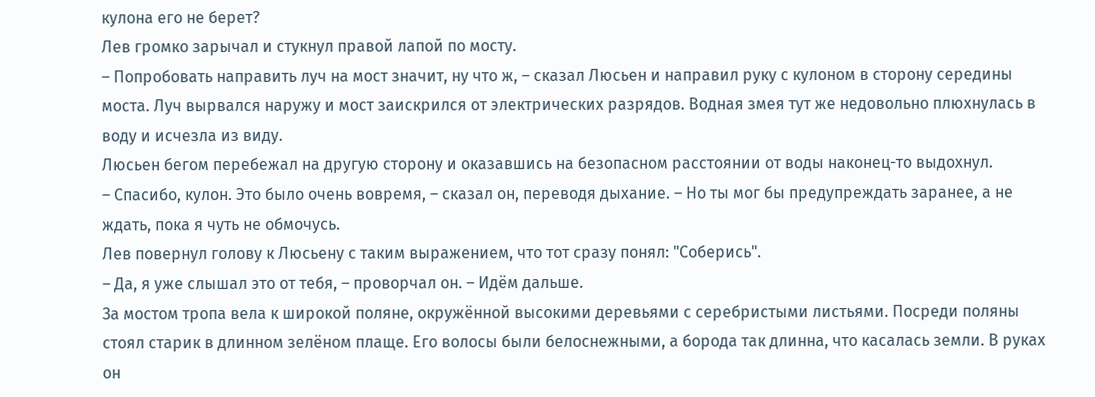кулона его не берет?
Лев громко зарычал и стукнул правой лапой по мосту.
– Попробовать направить луч на мост значит, ну что ж, – сказал Люсьен и направил руку с кулоном в сторону середины моста. Луч вырвался наружу и мост заискрился от электрических разрядов. Водная змея тут же недовольно плюхнулась в воду и исчезла из виду.
Люсьен бегом перебежал на другую сторону и оказавшись на безопасном расстоянии от воды наконец-то выдохнул.
– Спасибо, кулон. Это было очень вовремя, – сказал он, переводя дыхание. – Но ты мог бы предупреждать заранее, а не ждать, пока я чуть не обмочусь.
Лев повернул голову к Люсьену с таким выражением, что тот сразу понял: "Соберись".
– Да, я уже слышал это от тебя, – проворчал он. – Идём дальше.
За мостом тропа вела к широкой поляне, окружённой высокими деревьями с серебристыми листьями. Посреди поляны стоял старик в длинном зелёном плаще. Его волосы были белоснежными, а борода так длинна, что касалась земли. В руках он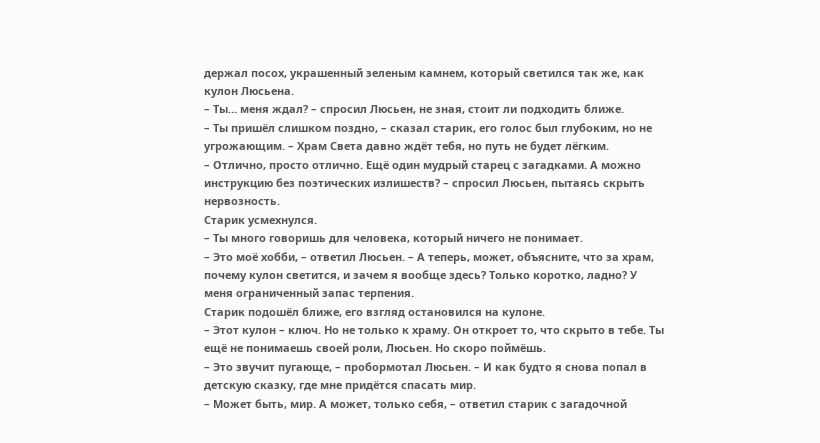держал посох, украшенный зеленым камнем, который светился так же, как кулон Люсьена.
– Ты… меня ждал? – спросил Люсьен, не зная, стоит ли подходить ближе.
– Ты пришёл слишком поздно, – сказал старик, его голос был глубоким, но не угрожающим. – Храм Света давно ждёт тебя, но путь не будет лёгким.
– Отлично, просто отлично. Ещё один мудрый старец с загадками. А можно инструкцию без поэтических излишеств? – спросил Люсьен, пытаясь скрыть нервозность.
Старик усмехнулся.
– Ты много говоришь для человека, который ничего не понимает.
– Это моё хобби, – ответил Люсьен. – А теперь, может, объясните, что за храм, почему кулон светится, и зачем я вообще здесь? Только коротко, ладно? У меня ограниченный запас терпения.
Старик подошёл ближе, его взгляд остановился на кулоне.
– Этот кулон – ключ. Но не только к храму. Он откроет то, что скрыто в тебе. Ты ещё не понимаешь своей роли, Люсьен. Но скоро поймёшь.
– Это звучит пугающе, – пробормотал Люсьен. – И как будто я снова попал в детскую сказку, где мне придётся спасать мир.
– Может быть, мир. А может, только себя, – ответил старик с загадочной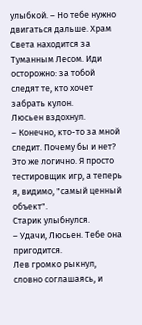улыбкой. – Но тебе нужно двигаться дальше. Храм Света находится за Туманным Лесом. Иди осторожно: за тобой следят те, кто хочет забрать кулон.
Люсьен вздохнул.
– Конечно, кто-то за мной следит. Почему бы и нет? Это же логично. Я просто тестировщик игр, а теперь я, видимо, "самый ценный объект".
Старик улыбнулся.
– Удачи, Люсьен. Тебе она пригодится.
Лев громко рыкнул, словно соглашаясь, и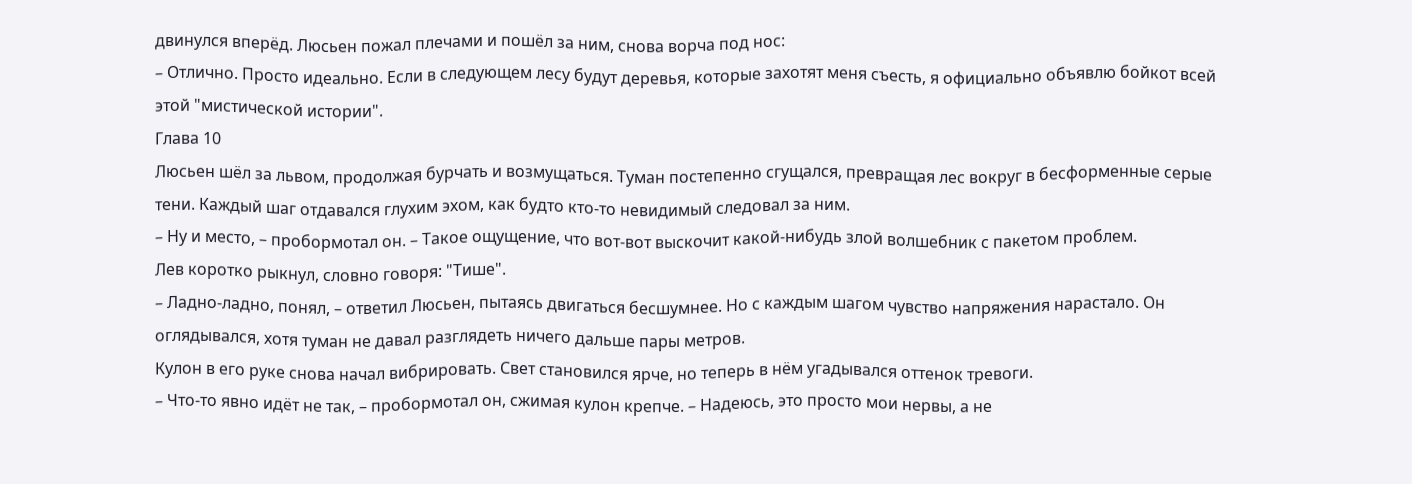двинулся вперёд. Люсьен пожал плечами и пошёл за ним, снова ворча под нос:
– Отлично. Просто идеально. Если в следующем лесу будут деревья, которые захотят меня съесть, я официально объявлю бойкот всей этой "мистической истории".
Глава 10
Люсьен шёл за львом, продолжая бурчать и возмущаться. Туман постепенно сгущался, превращая лес вокруг в бесформенные серые тени. Каждый шаг отдавался глухим эхом, как будто кто-то невидимый следовал за ним.
– Ну и место, – пробормотал он. – Такое ощущение, что вот-вот выскочит какой-нибудь злой волшебник с пакетом проблем.
Лев коротко рыкнул, словно говоря: "Тише".
– Ладно-ладно, понял, – ответил Люсьен, пытаясь двигаться бесшумнее. Но с каждым шагом чувство напряжения нарастало. Он оглядывался, хотя туман не давал разглядеть ничего дальше пары метров.
Кулон в его руке снова начал вибрировать. Свет становился ярче, но теперь в нём угадывался оттенок тревоги.
– Что-то явно идёт не так, – пробормотал он, сжимая кулон крепче. – Надеюсь, это просто мои нервы, а не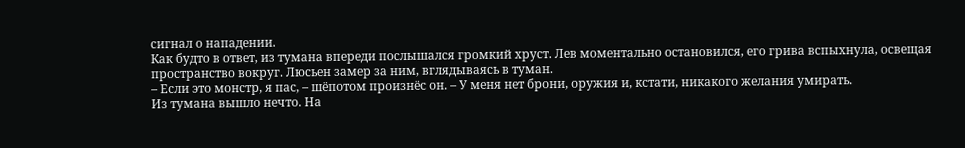сигнал о нападении.
Как будто в ответ, из тумана впереди послышался громкий хруст. Лев моментально остановился, его грива вспыхнула, освещая пространство вокруг. Люсьен замер за ним, вглядываясь в туман.
– Если это монстр, я пас, – шёпотом произнёс он. – У меня нет брони, оружия и, кстати, никакого желания умирать.
Из тумана вышло нечто. На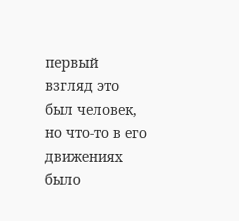первый взгляд это был человек, но что-то в его движениях было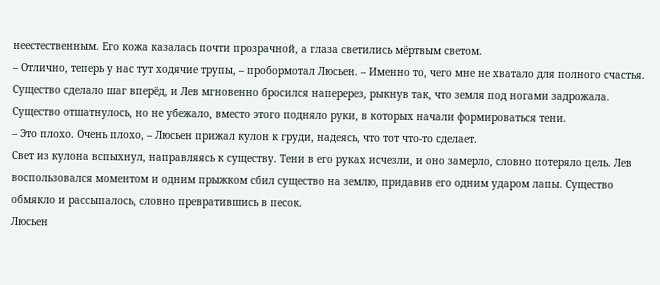неестественным. Его кожа казалась почти прозрачной, а глаза светились мёртвым светом.
– Отлично, теперь у нас тут ходячие трупы, – пробормотал Люсьен. – Именно то, чего мне не хватало для полного счастья.
Существо сделало шаг вперёд, и Лев мгновенно бросился наперерез, рыкнув так, что земля под ногами задрожала. Существо отшатнулось, но не убежало, вместо этого подняло руки, в которых начали формироваться тени.
– Это плохо. Очень плохо, – Люсьен прижал кулон к груди, надеясь, что тот что-то сделает.
Свет из кулона вспыхнул, направляясь к существу. Тени в его руках исчезли, и оно замерло, словно потеряло цель. Лев воспользовался моментом и одним прыжком сбил существо на землю, придавив его одним ударом лапы. Существо обмякло и рассыпалось, словно превратившись в песок.
Люсьен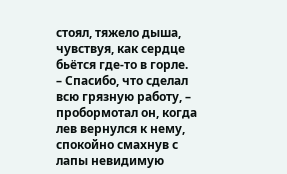стоял, тяжело дыша, чувствуя, как сердце бьётся где-то в горле.
– Спасибо, что сделал всю грязную работу, – пробормотал он, когда лев вернулся к нему, спокойно смахнув с лапы невидимую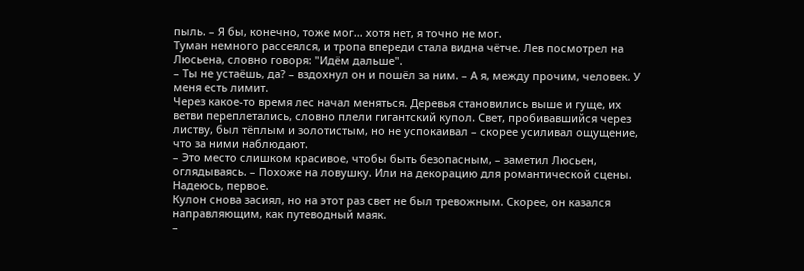пыль. – Я бы, конечно, тоже мог… хотя нет, я точно не мог.
Туман немного рассеялся, и тропа впереди стала видна чётче. Лев посмотрел на Люсьена, словно говоря: "Идём дальше".
– Ты не устаёшь, да? – вздохнул он и пошёл за ним. – А я, между прочим, человек. У меня есть лимит.
Через какое-то время лес начал меняться. Деревья становились выше и гуще, их ветви переплетались, словно плели гигантский купол. Свет, пробивавшийся через листву, был тёплым и золотистым, но не успокаивал – скорее усиливал ощущение, что за ними наблюдают.
– Это место слишком красивое, чтобы быть безопасным, – заметил Люсьен, оглядываясь. – Похоже на ловушку. Или на декорацию для романтической сцены. Надеюсь, первое.
Кулон снова засиял, но на этот раз свет не был тревожным. Скорее, он казался направляющим, как путеводный маяк.
–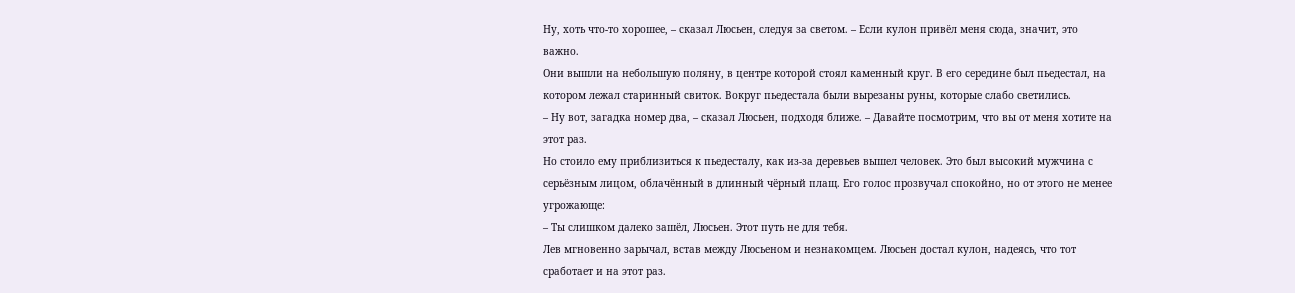Ну, хоть что-то хорошее, – сказал Люсьен, следуя за светом. – Если кулон привёл меня сюда, значит, это важно.
Они вышли на небольшую поляну, в центре которой стоял каменный круг. В его середине был пьедестал, на котором лежал старинный свиток. Вокруг пьедестала были вырезаны руны, которые слабо светились.
– Ну вот, загадка номер два, – сказал Люсьен, подходя ближе. – Давайте посмотрим, что вы от меня хотите на этот раз.
Но стоило ему приблизиться к пьедесталу, как из-за деревьев вышел человек. Это был высокий мужчина с серьёзным лицом, облачённый в длинный чёрный плащ. Его голос прозвучал спокойно, но от этого не менее угрожающе:
– Ты слишком далеко зашёл, Люсьен. Этот путь не для тебя.
Лев мгновенно зарычал, встав между Люсьеном и незнакомцем. Люсьен достал кулон, надеясь, что тот сработает и на этот раз.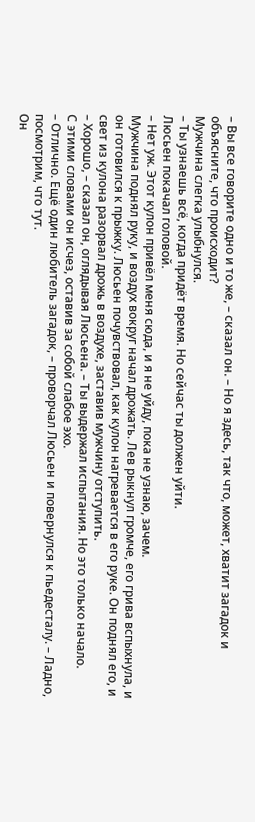– Вы все говорите одно и то же, – сказал он. – Но я здесь, так что, может, хватит загадок и объясните, что происходит?
Мужчина слегка улыбнулся.
– Ты узнаешь всё, когда придёт время. Но сейчас ты должен уйти.
Люсьен покачал головой.
– Нет уж. Этот кулон привёл меня сюда, и я не уйду, пока не узнаю, зачем.
Мужчина поднял руку, и воздух вокруг начал дрожать. Лев рыкнул громче, его грива вспыхнула, и он готовился к прыжку. Люсьен почувствовал, как кулон нагревается в его руке. Он поднял его, и свет из кулона разорвал дрожь в воздухе, заставив мужчину отступить.
– Хорошо, – сказал он, оглядывая Люсьена. – Ты выдержал испытания. Но это только начало.
С этими словами он исчез, оставив за собой слабое эхо.
– Отлично. Ещё один любитель загадок, – проворчал Люсьен и повернулся к пьедесталу. – Ладно, посмотрим, что тут.
Он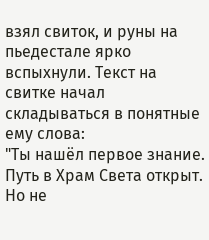взял свиток, и руны на пьедестале ярко вспыхнули. Текст на свитке начал складываться в понятные ему слова:
"Ты нашёл первое знание. Путь в Храм Света открыт. Но не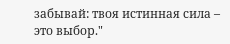забывай: твоя истинная сила – это выбор."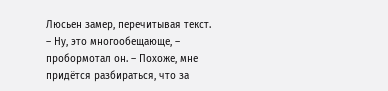Люсьен замер, перечитывая текст.
– Ну, это многообещающе, – пробормотал он. – Похоже, мне придётся разбираться, что за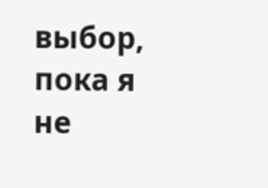выбор, пока я не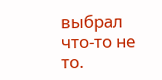выбрал что-то не то.